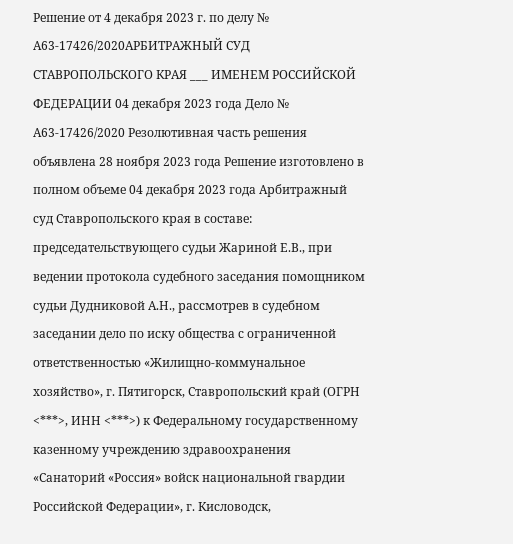Решение от 4 декабря 2023 г. по делу № А63-17426/2020АРБИТРАЖНЫЙ СУД СТАВРОПОЛЬСКОГО КРАЯ ___ ИМЕНЕМ РОССИЙСКОЙ ФЕДЕРАЦИИ 04 декабря 2023 года Дело № А63-17426/2020 Резолютивная часть решения объявлена 28 ноября 2023 года Решение изготовлено в полном объеме 04 декабря 2023 года Арбитражный суд Ставропольского края в составе: председательствующего судьи Жариной Е.В., при ведении протокола судебного заседания помощником судьи Дудниковой А.Н., рассмотрев в судебном заседании дело по иску общества с ограниченной ответственностью «Жилищно-коммунальное хозяйство», г. Пятигорск, Ставропольский край (ОГРН <***>, ИНН <***>) к Федеральному государственному казенному учреждению здравоохранения «Санаторий «Россия» войск национальной гвардии Российской Федерации», г. Кисловодск,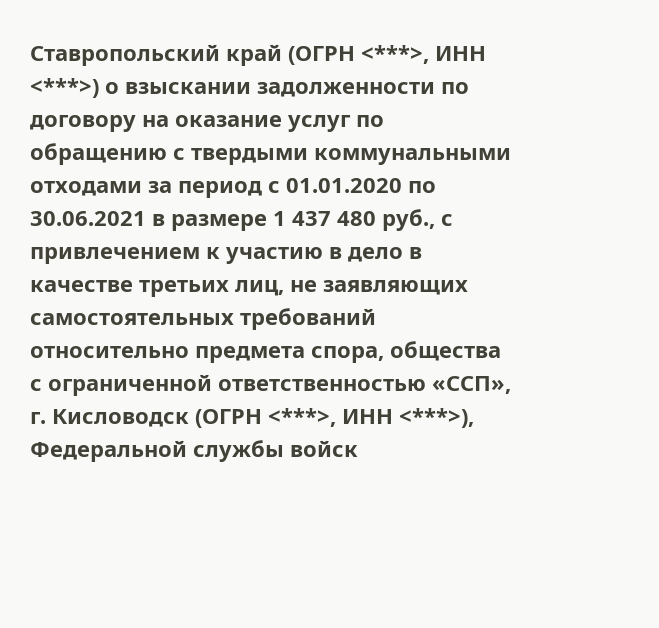Ставропольский край (ОГРН <***>, ИНН <***>) о взыскании задолженности по договору на оказание услуг по обращению с твердыми коммунальными отходами за период с 01.01.2020 по 30.06.2021 в размере 1 437 480 руб., с привлечением к участию в дело в качестве третьих лиц, не заявляющих самостоятельных требований относительно предмета спора, общества с ограниченной ответственностью «ССП», г. Кисловодск (ОГРН <***>, ИНН <***>), Федеральной службы войск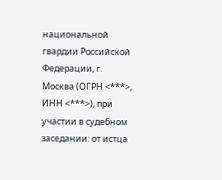национальной гвардии Российской Федерации, г. Москва (ОГРН <***>, ИНН <***>), при участии в судебном заседании: от истца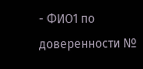- ФИО1 по доверенности №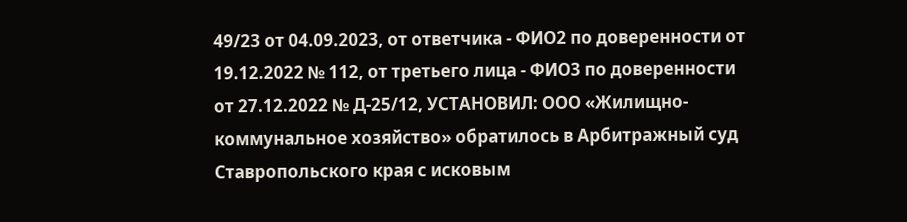49/23 от 04.09.2023, от ответчика - ФИО2 по доверенности от 19.12.2022 № 112, от третьего лица - ФИО3 по доверенности от 27.12.2022 № Д-25/12, УСТАНОВИЛ: ООО «Жилищно-коммунальное хозяйство» обратилось в Арбитражный суд Ставропольского края с исковым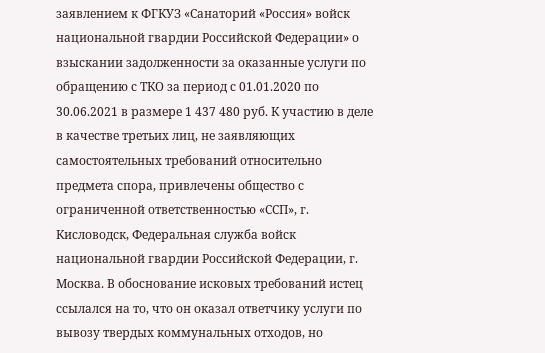заявлением к ФГКУЗ «Санаторий «Россия» войск национальной гвардии Российской Федерации» о взыскании задолженности за оказанные услуги по обращению с ТКО за период с 01.01.2020 по 30.06.2021 в размере 1 437 480 руб. К участию в деле в качестве третьих лиц, не заявляющих самостоятельных требований относительно предмета спора, привлечены общество с ограниченной ответственностью «ССП», г. Кисловодск, Федеральная служба войск национальной гвардии Российской Федерации, г. Москва. В обоснование исковых требований истец ссылался на то, что он оказал ответчику услуги по вывозу твердых коммунальных отходов, но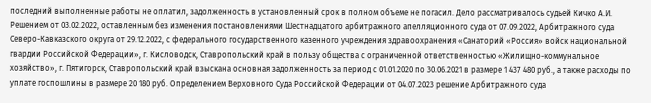последний выполненные работы не оплатил, задолженность в установленный срок в полном объеме не погасил. Дело рассматривалось судьей Кичко А.И. Решением от 03.02.2022, оставленным без изменения постановлениями Шестнадцатого арбитражного апелляционного суда от 07.09.2022, Арбитражного суда Северо-Кавказского округа от 29.12.2022, с федерального государственного казенного учреждения здравоохранения «Санаторий «Россия» войск национальной гвардии Российской Федерации», г. Кисловодск, Ставропольский край в пользу общества с ограниченной ответственностью «Жилищно-коммунальное хозяйство», г. Пятигорск, Ставропольский край взыскана основная задолженность за период с 01.01.2020 по 30.06.2021 в размере 1 437 480 руб., а также расходы по уплате госпошлины в размере 20 180 руб. Определением Верховного Суда Российской Федерации от 04.07.2023 решение Арбитражного суда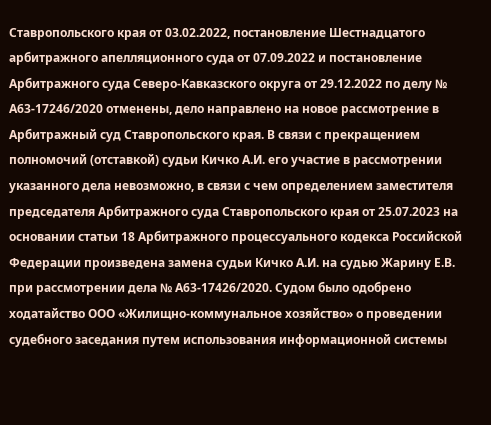Ставропольского края от 03.02.2022, постановление Шестнадцатого арбитражного апелляционного суда от 07.09.2022 и постановление Арбитражного суда Северо-Кавказского округа от 29.12.2022 по делу № А63-17246/2020 отменены, дело направлено на новое рассмотрение в Арбитражный суд Ставропольского края. В связи с прекращением полномочий (отставкой) судьи Кичко А.И. его участие в рассмотрении указанного дела невозможно, в связи с чем определением заместителя председателя Арбитражного суда Ставропольского края от 25.07.2023 на основании статьи 18 Арбитражного процессуального кодекса Российской Федерации произведена замена судьи Кичко А.И. на судью Жарину Е.В. при рассмотрении дела № А63-17426/2020. Судом было одобрено ходатайство ООО «Жилищно-коммунальное хозяйство» о проведении судебного заседания путем использования информационной системы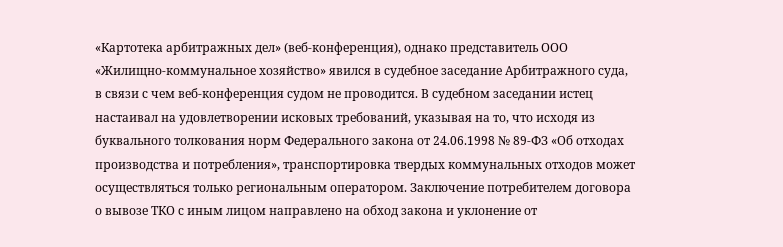«Картотека арбитражных дел» (веб-конференция), однако представитель ООО «Жилищно-коммунальное хозяйство» явился в судебное заседание Арбитражного суда, в связи с чем веб-конференция судом не проводится. В судебном заседании истец настаивал на удовлетворении исковых требований, указывая на то, что исходя из буквального толкования норм Федерального закона от 24.06.1998 № 89-ФЗ «Об отходах производства и потребления», транспортировка твердых коммунальных отходов может осуществляться только региональным оператором. Заключение потребителем договора о вывозе ТКО с иным лицом направлено на обход закона и уклонение от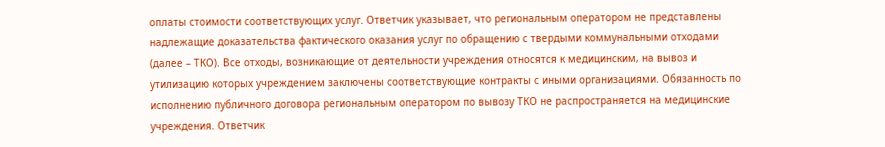оплаты стоимости соответствующих услуг. Ответчик указывает, что региональным оператором не представлены надлежащие доказательства фактического оказания услуг по обращению с твердыми коммунальными отходами (далее – ТКО). Все отходы, возникающие от деятельности учреждения относятся к медицинским, на вывоз и утилизацию которых учреждением заключены соответствующие контракты с иными организациями. Обязанность по исполнению публичного договора региональным оператором по вывозу ТКО не распространяется на медицинские учреждения. Ответчик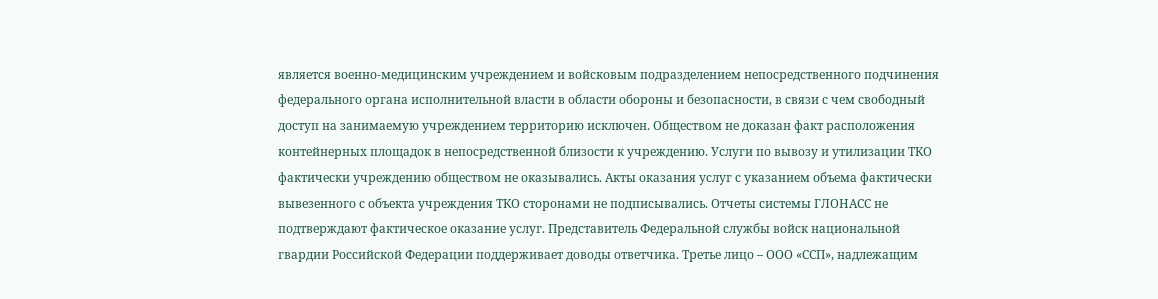является военно-медицинским учреждением и войсковым подразделением непосредственного подчинения федерального органа исполнительной власти в области обороны и безопасности, в связи с чем свободный доступ на занимаемую учреждением территорию исключен. Обществом не доказан факт расположения контейнерных площадок в непосредственной близости к учреждению. Услуги по вывозу и утилизации ТКО фактически учреждению обществом не оказывались. Акты оказания услуг с указанием объема фактически вывезенного с объекта учреждения ТКО сторонами не подписывались. Отчеты системы ГЛОНАСС не подтверждают фактическое оказание услуг. Представитель Федеральной службы войск национальной гвардии Российской Федерации поддерживает доводы ответчика. Третье лицо – ООО «ССП», надлежащим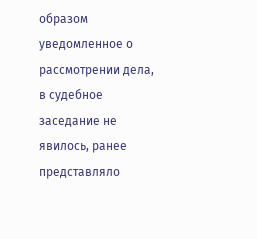образом уведомленное о рассмотрении дела, в судебное заседание не явилось, ранее представляло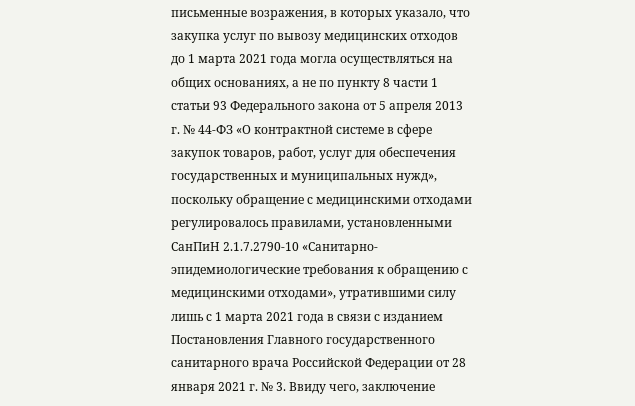письменные возражения, в которых указало, что закупка услуг по вывозу медицинских отходов до 1 марта 2021 года могла осуществляться на общих основаниях, а не по пункту 8 части 1 статьи 93 Федерального закона от 5 апреля 2013 г. № 44-ФЗ «О контрактной системе в сфере закупок товаров, работ, услуг для обеспечения государственных и муниципальных нужд», поскольку обращение с медицинскими отходами регулировалось правилами, установленными СанПиН 2.1.7.2790-10 «Санитарно-эпидемиологические требования к обращению с медицинскими отходами», утратившими силу лишь с 1 марта 2021 года в связи с изданием Постановления Главного государственного санитарного врача Российской Федерации от 28 января 2021 г. № 3. Ввиду чего, заключение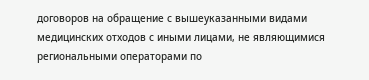договоров на обращение с вышеуказанными видами медицинских отходов с иными лицами, не являющимися региональными операторами по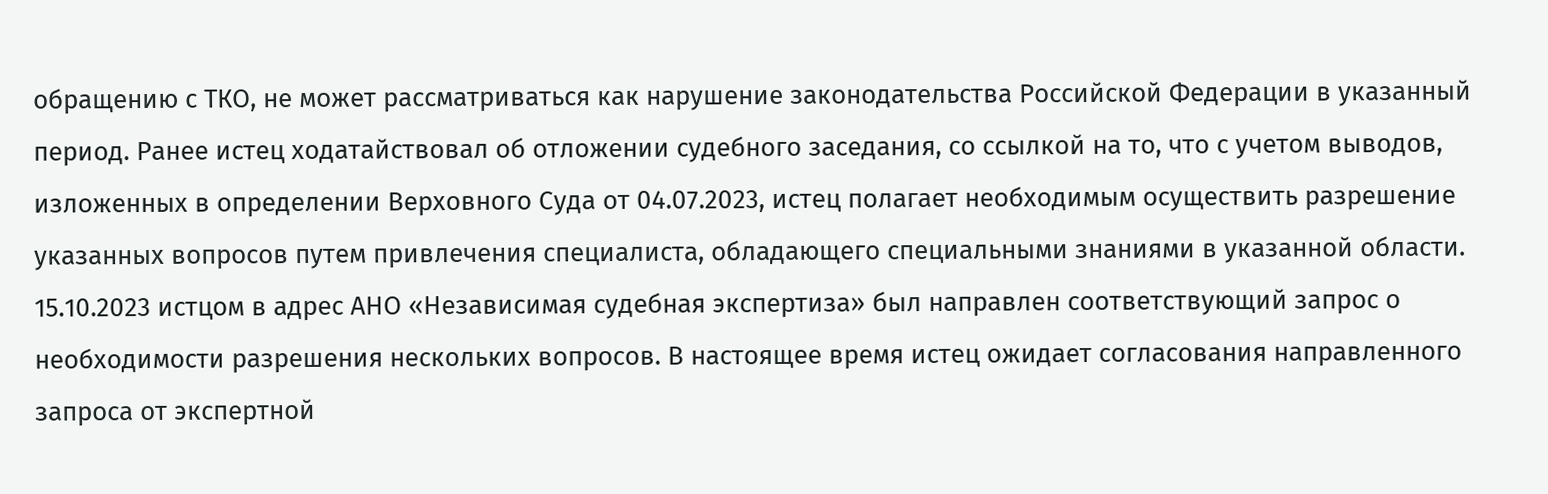обращению с ТКО, не может рассматриваться как нарушение законодательства Российской Федерации в указанный период. Ранее истец ходатайствовал об отложении судебного заседания, со ссылкой на то, что с учетом выводов, изложенных в определении Верховного Суда от 04.07.2023, истец полагает необходимым осуществить разрешение указанных вопросов путем привлечения специалиста, обладающего специальными знаниями в указанной области. 15.10.2023 истцом в адрес АНО «Независимая судебная экспертиза» был направлен соответствующий запрос о необходимости разрешения нескольких вопросов. В настоящее время истец ожидает согласования направленного запроса от экспертной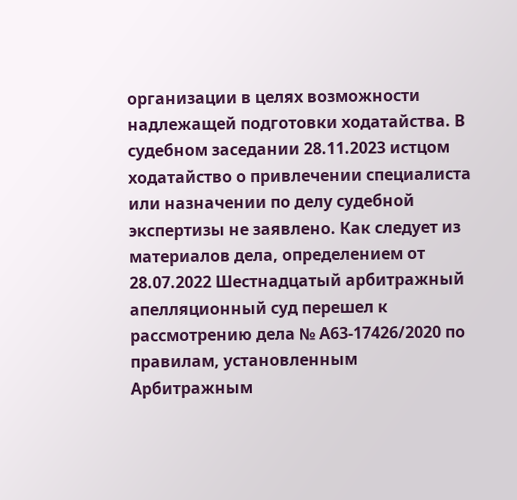организации в целях возможности надлежащей подготовки ходатайства. В судебном заседании 28.11.2023 истцом ходатайство о привлечении специалиста или назначении по делу судебной экспертизы не заявлено. Как следует из материалов дела, определением от 28.07.2022 Шестнадцатый арбитражный апелляционный суд перешел к рассмотрению дела № А63-17426/2020 по правилам, установленным Арбитражным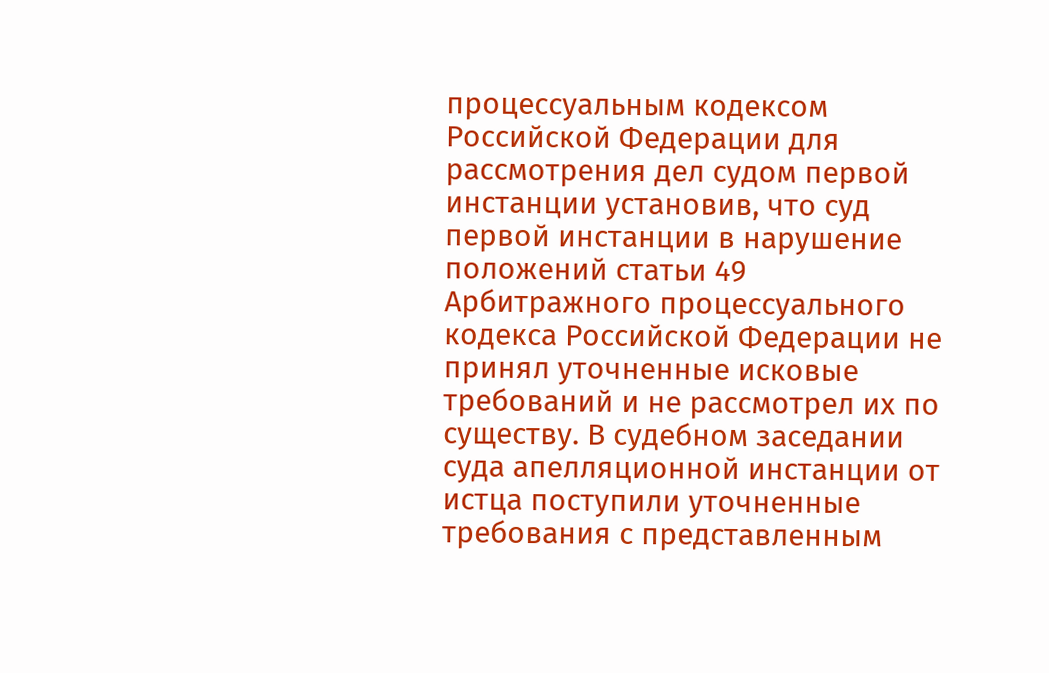процессуальным кодексом Российской Федерации для рассмотрения дел судом первой инстанции установив, что суд первой инстанции в нарушение положений статьи 49 Арбитражного процессуального кодекса Российской Федерации не принял уточненные исковые требований и не рассмотрел их по существу. В судебном заседании суда апелляционной инстанции от истца поступили уточненные требования с представленным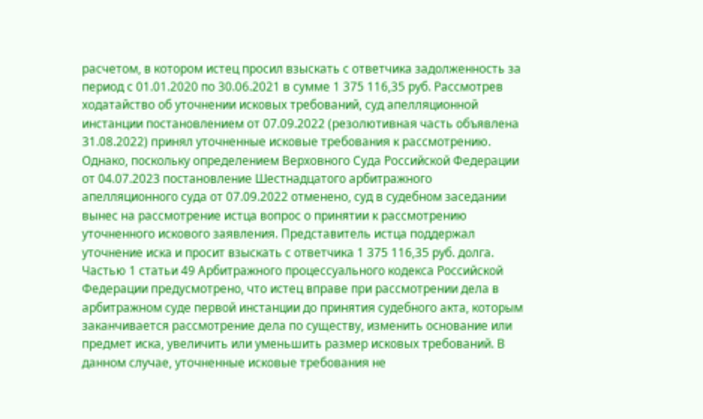расчетом, в котором истец просил взыскать с ответчика задолженность за период с 01.01.2020 по 30.06.2021 в сумме 1 375 116,35 руб. Рассмотрев ходатайство об уточнении исковых требований, суд апелляционной инстанции постановлением от 07.09.2022 (резолютивная часть объявлена 31.08.2022) принял уточненные исковые требования к рассмотрению. Однако, поскольку определением Верховного Суда Российской Федерации от 04.07.2023 постановление Шестнадцатого арбитражного апелляционного суда от 07.09.2022 отменено, суд в судебном заседании вынес на рассмотрение истца вопрос о принятии к рассмотрению уточненного искового заявления. Представитель истца поддержал уточнение иска и просит взыскать с ответчика 1 375 116,35 руб. долга. Частью 1 статьи 49 Арбитражного процессуального кодекса Российской Федерации предусмотрено, что истец вправе при рассмотрении дела в арбитражном суде первой инстанции до принятия судебного акта, которым заканчивается рассмотрение дела по существу, изменить основание или предмет иска, увеличить или уменьшить размер исковых требований. В данном случае, уточненные исковые требования не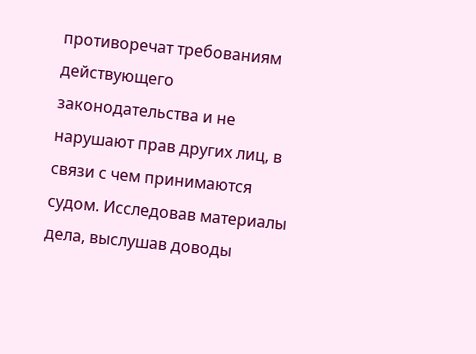противоречат требованиям действующего законодательства и не нарушают прав других лиц, в связи с чем принимаются судом. Исследовав материалы дела, выслушав доводы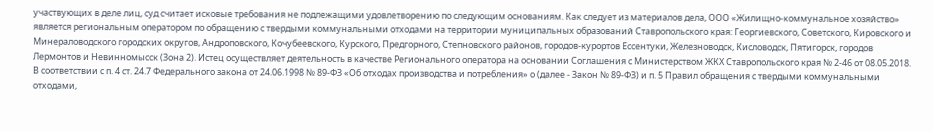участвующих в деле лиц, суд считает исковые требования не подлежащими удовлетворению по следующим основаниям. Как следует из материалов дела, ООО «Жилищно-коммунальное хозяйство» является региональным оператором по обращению с твердыми коммунальными отходами на территории муниципальных образований Ставропольского края: Георгиевского, Советского, Кировского и Минераловодского городских округов, Андроповского, Кочубеевского, Курского, Предгорного, Степновского районов, городов-курортов Ессентуки, Железноводск, Кисловодск, Пятигорск, городов Лермонтов и Невинномысск (Зона 2). Истец осуществляет деятельность в качестве Регионального оператора на основании Соглашения с Министерством ЖКХ Ставропольского края № 2-46 от 08.05.2018. В соответствии с п. 4 ст. 24.7 Федерального закона от 24.06.1998 № 89-ФЗ «Об отходах производства и потребления» о (далее - Закон № 89-ФЗ) и п. 5 Правил обращения с твердыми коммунальными отходами,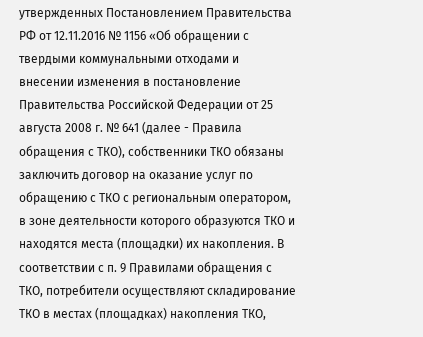утвержденных Постановлением Правительства РФ от 12.11.2016 № 1156 «Об обращении с твердыми коммунальными отходами и внесении изменения в постановление Правительства Российской Федерации от 25 августа 2008 г. № 641 (далее - Правила обращения с ТКО), собственники ТКО обязаны заключить договор на оказание услуг по обращению с ТКО с региональным оператором, в зоне деятельности которого образуются ТКО и находятся места (площадки) их накопления. В соответствии с п. 9 Правилами обращения с ТКО, потребители осуществляют складирование ТКО в местах (площадках) накопления ТКО,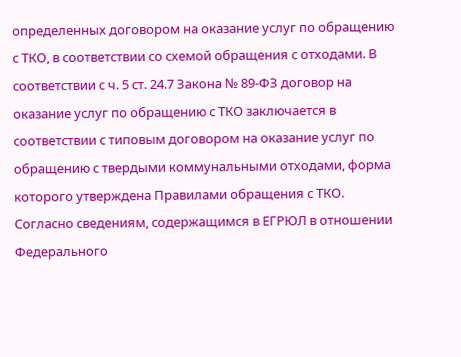определенных договором на оказание услуг по обращению с ТКО, в соответствии со схемой обращения с отходами. В соответствии с ч. 5 ст. 24.7 Закона № 89-ФЗ договор на оказание услуг по обращению с ТКО заключается в соответствии с типовым договором на оказание услуг по обращению с твердыми коммунальными отходами, форма которого утверждена Правилами обращения с ТКО. Согласно сведениям, содержащимся в ЕГРЮЛ в отношении Федерального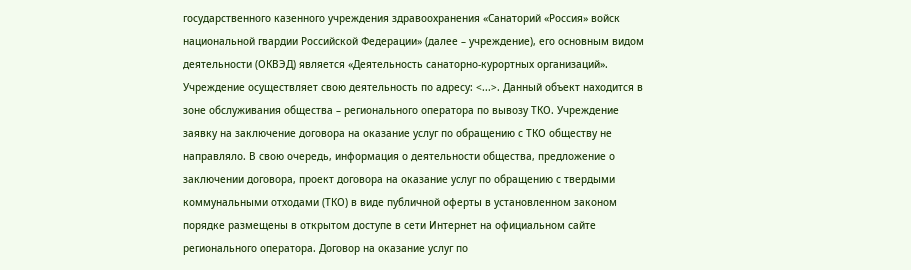государственного казенного учреждения здравоохранения «Санаторий «Россия» войск национальной гвардии Российской Федерации» (далее – учреждение), его основным видом деятельности (ОКВЭД) является «Деятельность санаторно-курортных организаций». Учреждение осуществляет свою деятельность по адресу: <...>. Данный объект находится в зоне обслуживания общества – регионального оператора по вывозу ТКО. Учреждение заявку на заключение договора на оказание услуг по обращению с ТКО обществу не направляло. В свою очередь, информация о деятельности общества, предложение о заключении договора, проект договора на оказание услуг по обращению с твердыми коммунальными отходами (ТКО) в виде публичной оферты в установленном законом порядке размещены в открытом доступе в сети Интернет на официальном сайте регионального оператора. Договор на оказание услуг по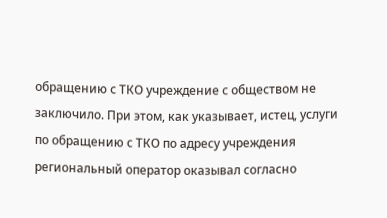обращению с ТКО учреждение с обществом не заключило. При этом, как указывает, истец, услуги по обращению с ТКО по адресу учреждения региональный оператор оказывал согласно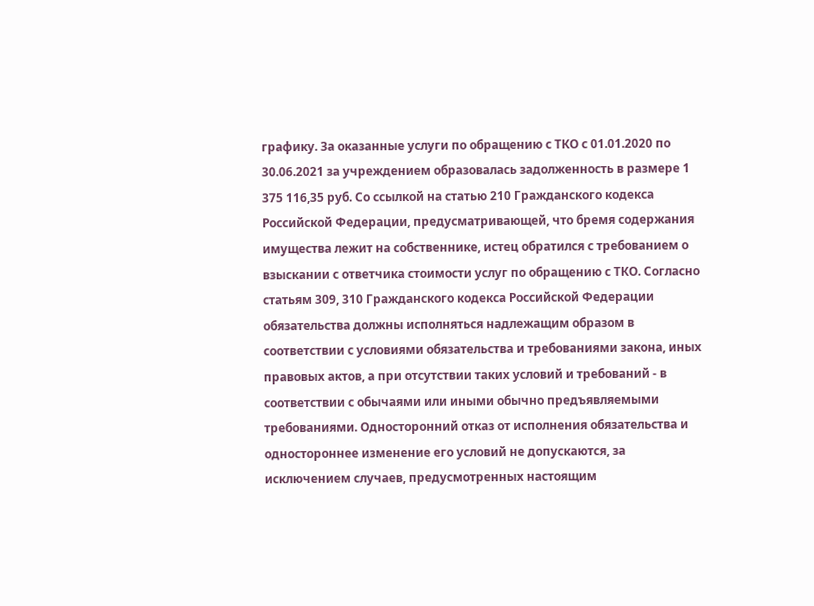графику. За оказанные услуги по обращению с ТКО с 01.01.2020 по 30.06.2021 за учреждением образовалась задолженность в размере 1 375 116,35 руб. Со ссылкой на статью 210 Гражданского кодекса Российской Федерации, предусматривающей, что бремя содержания имущества лежит на собственнике, истец обратился с требованием о взыскании с ответчика стоимости услуг по обращению с ТКО. Согласно статьям 309, 310 Гражданского кодекса Российской Федерации обязательства должны исполняться надлежащим образом в соответствии с условиями обязательства и требованиями закона, иных правовых актов, а при отсутствии таких условий и требований - в соответствии с обычаями или иными обычно предъявляемыми требованиями. Односторонний отказ от исполнения обязательства и одностороннее изменение его условий не допускаются, за исключением случаев, предусмотренных настоящим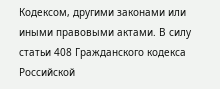Кодексом, другими законами или иными правовыми актами. В силу статьи 408 Гражданского кодекса Российской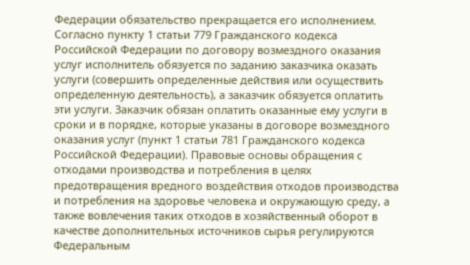Федерации обязательство прекращается его исполнением. Согласно пункту 1 статьи 779 Гражданского кодекса Российской Федерации по договору возмездного оказания услуг исполнитель обязуется по заданию заказчика оказать услуги (совершить определенные действия или осуществить определенную деятельность), а заказчик обязуется оплатить эти услуги. Заказчик обязан оплатить оказанные ему услуги в сроки и в порядке, которые указаны в договоре возмездного оказания услуг (пункт 1 статьи 781 Гражданского кодекса Российской Федерации). Правовые основы обращения с отходами производства и потребления в целях предотвращения вредного воздействия отходов производства и потребления на здоровье человека и окружающую среду, а также вовлечения таких отходов в хозяйственный оборот в качестве дополнительных источников сырья регулируются Федеральным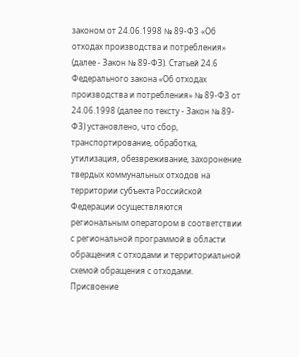законом от 24.06.1998 № 89-ФЗ «Об отходах производства и потребления» (далее - Закон № 89-ФЗ). Статьей 24.6 Федерального закона «Об отходах производства и потребления» № 89-ФЗ от 24.06.1998 (далее по тексту - Закон № 89-ФЗ) установлено, что сбор, транспортирование, обработка, утилизация, обезвреживание, захоронение твердых коммунальных отходов на территории субъекта Российской Федерации осуществляются региональным оператором в соответствии с региональной программой в области обращения с отходами и территориальной схемой обращения с отходами. Присвоение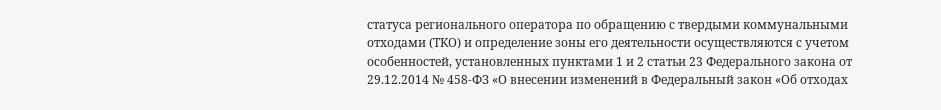статуса регионального оператора по обращению с твердыми коммунальными отходами (ТКО) и определение зоны его деятельности осуществляются с учетом особенностей, установленных пунктами 1 и 2 статьи 23 Федерального закона от 29.12.2014 № 458-ФЗ «О внесении изменений в Федеральный закон «Об отходах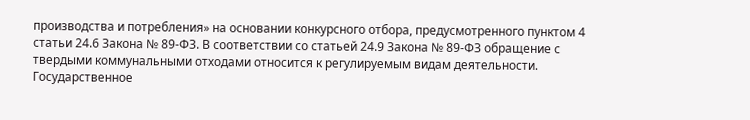производства и потребления» на основании конкурсного отбора, предусмотренного пунктом 4 статьи 24.6 Закона № 89-ФЗ. В соответствии со статьей 24.9 Закона № 89-ФЗ обращение с твердыми коммунальными отходами относится к регулируемым видам деятельности. Государственное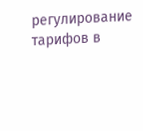регулирование тарифов в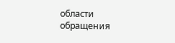области обращения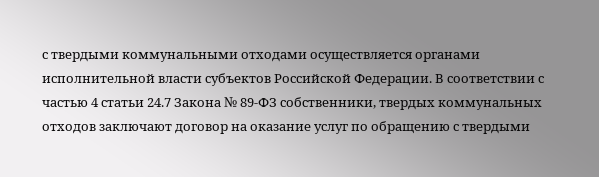с твердыми коммунальными отходами осуществляется органами исполнительной власти субъектов Российской Федерации. В соответствии с частью 4 статьи 24.7 Закона № 89-ФЗ собственники, твердых коммунальных отходов заключают договор на оказание услуг по обращению с твердыми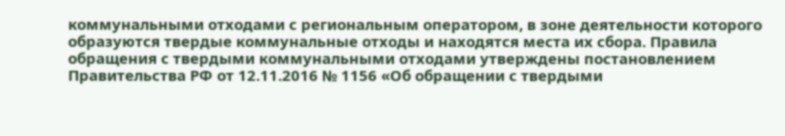коммунальными отходами с региональным оператором, в зоне деятельности которого образуются твердые коммунальные отходы и находятся места их сбора. Правила обращения с твердыми коммунальными отходами утверждены постановлением Правительства РФ от 12.11.2016 № 1156 «Об обращении с твердыми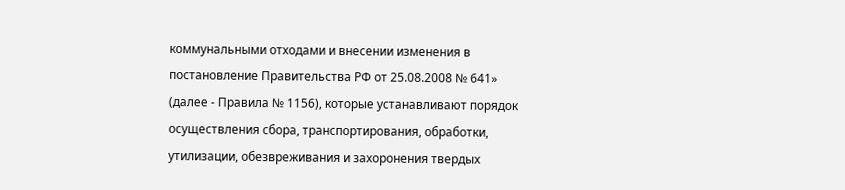коммунальными отходами и внесении изменения в постановление Правительства РФ от 25.08.2008 № 641» (далее - Правила № 1156), которые устанавливают порядок осуществления сбора, транспортирования, обработки, утилизации, обезвреживания и захоронения твердых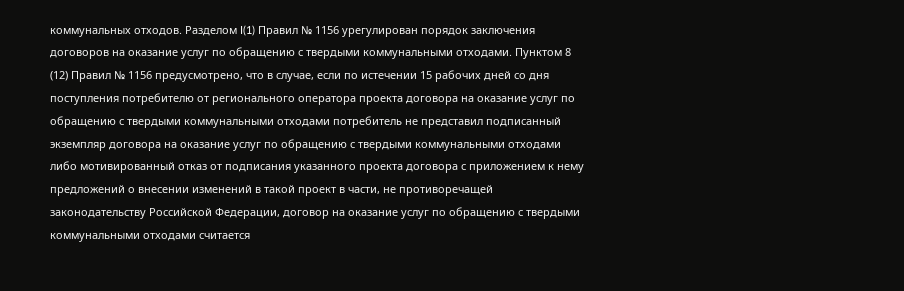коммунальных отходов. Разделом I(1) Правил № 1156 урегулирован порядок заключения договоров на оказание услуг по обращению с твердыми коммунальными отходами. Пунктом 8 (12) Правил № 1156 предусмотрено, что в случае, если по истечении 15 рабочих дней со дня поступления потребителю от регионального оператора проекта договора на оказание услуг по обращению с твердыми коммунальными отходами потребитель не представил подписанный экземпляр договора на оказание услуг по обращению с твердыми коммунальными отходами либо мотивированный отказ от подписания указанного проекта договора с приложением к нему предложений о внесении изменений в такой проект в части, не противоречащей законодательству Российской Федерации, договор на оказание услуг по обращению с твердыми коммунальными отходами считается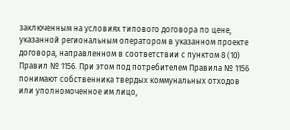заключенным на условиях типового договора по цене, указанной региональным оператором в указанном проекте договора, направленном в соответствии с пунктом 8 (10) Правил № 1156. При этом под потребителем Правила № 1156 понимают собственника твердых коммунальных отходов или уполномоченное им лицо,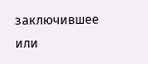заключившее или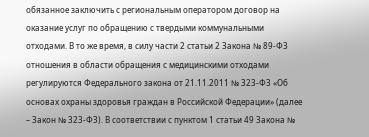обязанное заключить с региональным оператором договор на оказание услуг по обращению с твердыми коммунальными отходами. В то же время, в силу части 2 статьи 2 Закона № 89-ФЗ отношения в области обращения с медицинскими отходами регулируются Федерального закона от 21.11.2011 № 323-ФЗ «Об основах охраны здоровья граждан в Российской Федерации» (далее – Закон № 323-ФЗ). В соответствии с пунктом 1 статьи 49 Закона №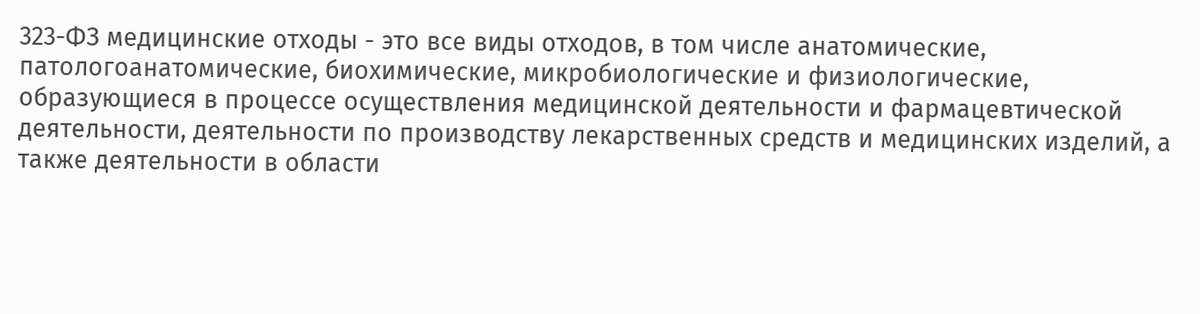323-ФЗ медицинские отходы - это все виды отходов, в том числе анатомические, патологоанатомические, биохимические, микробиологические и физиологические, образующиеся в процессе осуществления медицинской деятельности и фармацевтической деятельности, деятельности по производству лекарственных средств и медицинских изделий, а также деятельности в области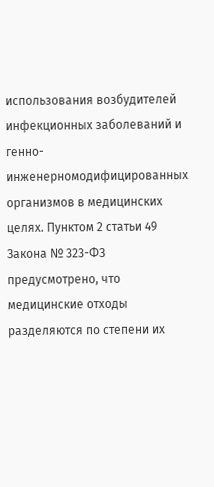использования возбудителей инфекционных заболеваний и генно-инженерномодифицированных организмов в медицинских целях. Пунктом 2 статьи 49 Закона № 323-ФЗ предусмотрено, что медицинские отходы разделяются по степени их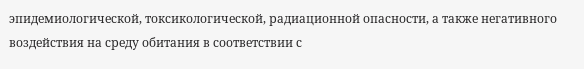эпидемиологической, токсикологической, радиационной опасности, а также негативного воздействия на среду обитания в соответствии с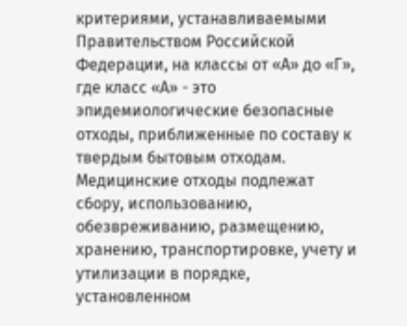критериями, устанавливаемыми Правительством Российской Федерации, на классы от «А» до «Г», где класс «А» - это эпидемиологические безопасные отходы, приближенные по составу к твердым бытовым отходам. Медицинские отходы подлежат сбору, использованию, обезвреживанию, размещению, хранению, транспортировке, учету и утилизации в порядке, установленном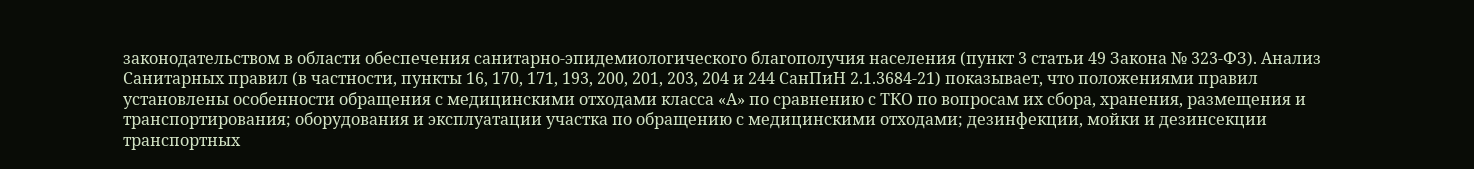законодательством в области обеспечения санитарно-эпидемиологического благополучия населения (пункт 3 статьи 49 Закона № 323-ФЗ). Анализ Санитарных правил (в частности, пункты 16, 170, 171, 193, 200, 201, 203, 204 и 244 СанПиН 2.1.3684-21) показывает, что положениями правил установлены особенности обращения с медицинскими отходами класса «А» по сравнению с ТКО по вопросам их сбора, хранения, размещения и транспортирования; оборудования и эксплуатации участка по обращению с медицинскими отходами; дезинфекции, мойки и дезинсекции транспортных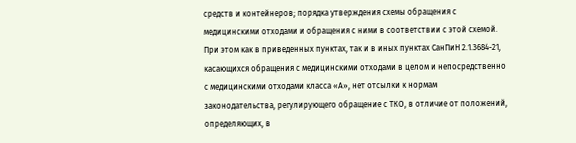средств и контейнеров; порядка утверждения схемы обращения с медицинскими отходами и обращения с ними в соответствии с этой схемой. При этом как в приведенных пунктах, так и в иных пунктах СанПиН 2.1.3684-21, касающихся обращения с медицинскими отходами в целом и непосредственно с медицинскими отходами класса «А», нет отсылки к нормам законодательства, регулирующего обращение с ТКО, в отличие от положений, определяющих, в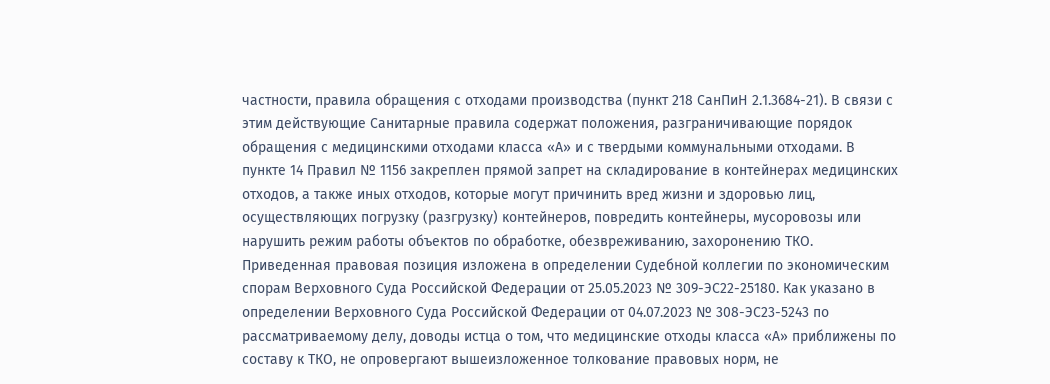частности, правила обращения с отходами производства (пункт 218 СанПиН 2.1.3684-21). В связи с этим действующие Санитарные правила содержат положения, разграничивающие порядок обращения с медицинскими отходами класса «А» и с твердыми коммунальными отходами. В пункте 14 Правил № 1156 закреплен прямой запрет на складирование в контейнерах медицинских отходов, а также иных отходов, которые могут причинить вред жизни и здоровью лиц, осуществляющих погрузку (разгрузку) контейнеров, повредить контейнеры, мусоровозы или нарушить режим работы объектов по обработке, обезвреживанию, захоронению ТКО. Приведенная правовая позиция изложена в определении Судебной коллегии по экономическим спорам Верховного Суда Российской Федерации от 25.05.2023 № 309-ЭС22-25180. Как указано в определении Верховного Суда Российской Федерации от 04.07.2023 № 308-ЭС23-5243 по рассматриваемому делу, доводы истца о том, что медицинские отходы класса «А» приближены по составу к ТКО, не опровергают вышеизложенное толкование правовых норм, не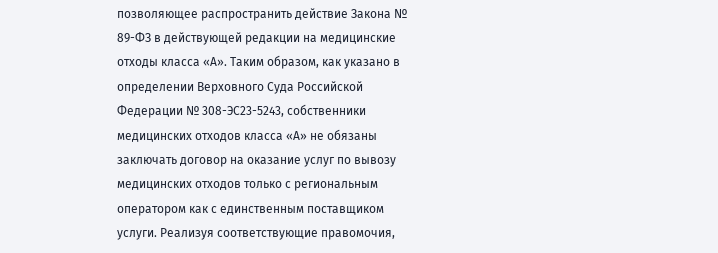позволяющее распространить действие Закона № 89-ФЗ в действующей редакции на медицинские отходы класса «А». Таким образом, как указано в определении Верховного Суда Российской Федерации № 308-ЭС23-5243, собственники медицинских отходов класса «А» не обязаны заключать договор на оказание услуг по вывозу медицинских отходов только с региональным оператором как с единственным поставщиком услуги. Реализуя соответствующие правомочия,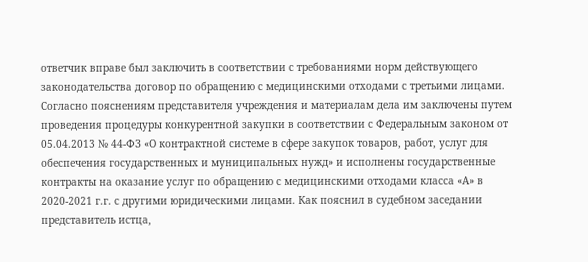ответчик вправе был заключить в соответствии с требованиями норм действующего законодательства договор по обращению с медицинскими отходами с третьими лицами. Согласно пояснениям представителя учреждения и материалам дела им заключены путем проведения процедуры конкурентной закупки в соответствии с Федеральным законом от 05.04.2013 № 44-ФЗ «О контрактной системе в сфере закупок товаров, работ, услуг для обеспечения государственных и муниципальных нужд» и исполнены государственные контракты на оказание услуг по обращению с медицинскими отходами класса «А» в 2020-2021 г.г. с другими юридическими лицами. Как пояснил в судебном заседании представитель истца,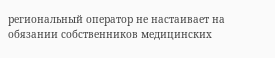региональный оператор не настаивает на обязании собственников медицинских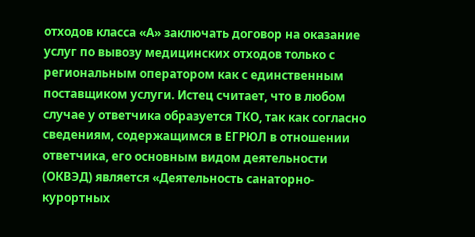отходов класса «А» заключать договор на оказание услуг по вывозу медицинских отходов только с региональным оператором как с единственным поставщиком услуги. Истец считает, что в любом случае у ответчика образуется ТКО, так как согласно сведениям, содержащимся в ЕГРЮЛ в отношении ответчика, его основным видом деятельности (ОКВЭД) является «Деятельность санаторно-курортных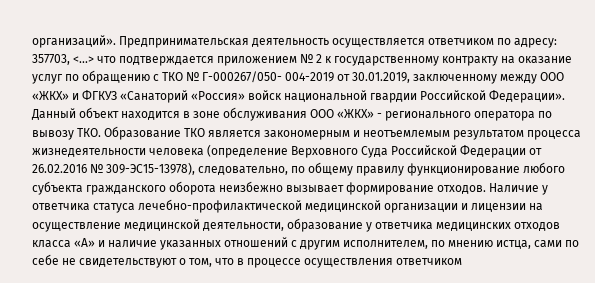организаций». Предпринимательская деятельность осуществляется ответчиком по адресу: 357703, <...> что подтверждается приложением № 2 к государственному контракту на оказание услуг по обращению с ТКО № Г-000267/050- 004-2019 от 30.01.2019, заключенному между ООО «ЖКХ» и ФГКУЗ «Санаторий «Россия» войск национальной гвардии Российской Федерации». Данный объект находится в зоне обслуживания ООО «ЖКХ» - регионального оператора по вывозу ТКО. Образование ТКО является закономерным и неотъемлемым результатом процесса жизнедеятельности человека (определение Верховного Суда Российской Федерации от 26.02.2016 № 309-ЭС15-13978), следовательно, по общему правилу функционирование любого субъекта гражданского оборота неизбежно вызывает формирование отходов. Наличие у ответчика статуса лечебно-профилактической медицинской организации и лицензии на осуществление медицинской деятельности, образование у ответчика медицинских отходов класса «А» и наличие указанных отношений с другим исполнителем, по мнению истца, сами по себе не свидетельствуют о том, что в процессе осуществления ответчиком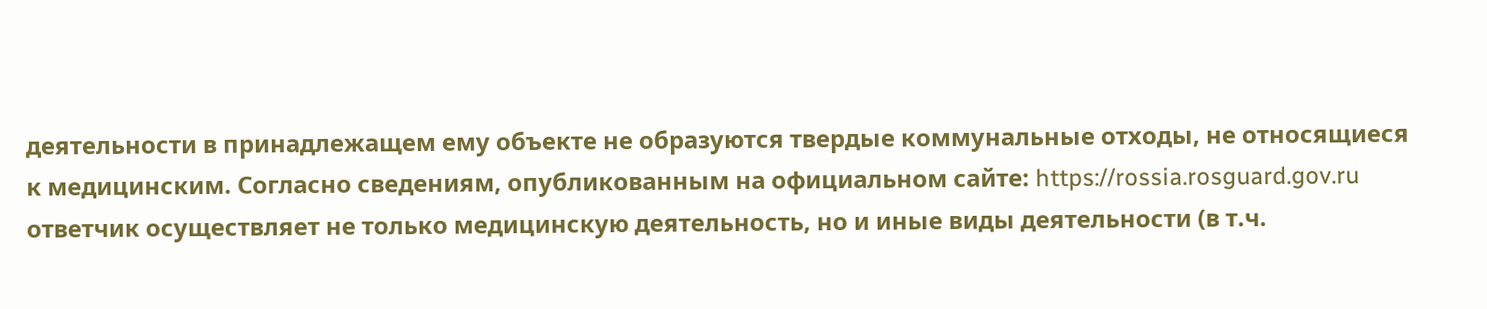деятельности в принадлежащем ему объекте не образуются твердые коммунальные отходы, не относящиеся к медицинским. Согласно сведениям, опубликованным на официальном сайте: https://rossia.rosguard.gov.ru ответчик осуществляет не только медицинскую деятельность, но и иные виды деятельности (в т.ч.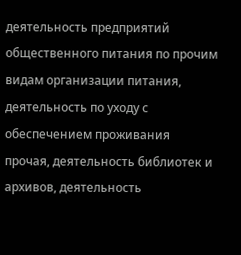деятельность предприятий общественного питания по прочим видам организации питания, деятельность по уходу с обеспечением проживания прочая, деятельность библиотек и архивов, деятельность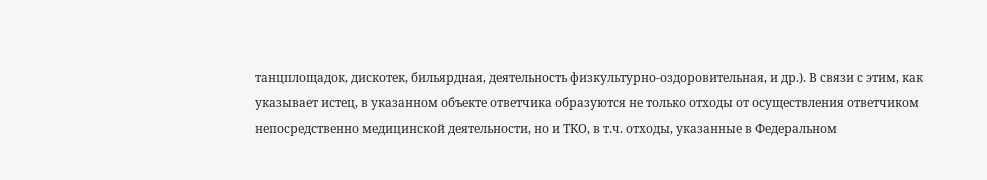танцплощадок, дискотек, бильярдная, деятельность физкультурно-оздоровительная, и др.). В связи с этим, как указывает истец, в указанном объекте ответчика образуются не только отходы от осуществления ответчиком непосредственно медицинской деятельности, но и ТКО, в т.ч. отходы, указанные в Федеральном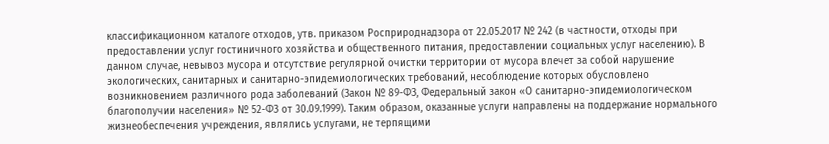классификационном каталоге отходов, утв. приказом Росприроднадзора от 22.05.2017 № 242 (в частности, отходы при предоставлении услуг гостиничного хозяйства и общественного питания, предоставлении социальных услуг населению). В данном случае, невывоз мусора и отсутствие регулярной очистки территории от мусора влечет за собой нарушение экологических, санитарных и санитарно-эпидемиологических требований, несоблюдение которых обусловлено возникновением различного рода заболеваний (Закон № 89-ФЗ, Федеральный закон «О санитарно-эпидемиологическом благополучии населения» № 52-ФЗ от 30.09.1999). Таким образом, оказанные услуги направлены на поддержание нормального жизнеобеспечения учреждения, являлись услугами, не терпящими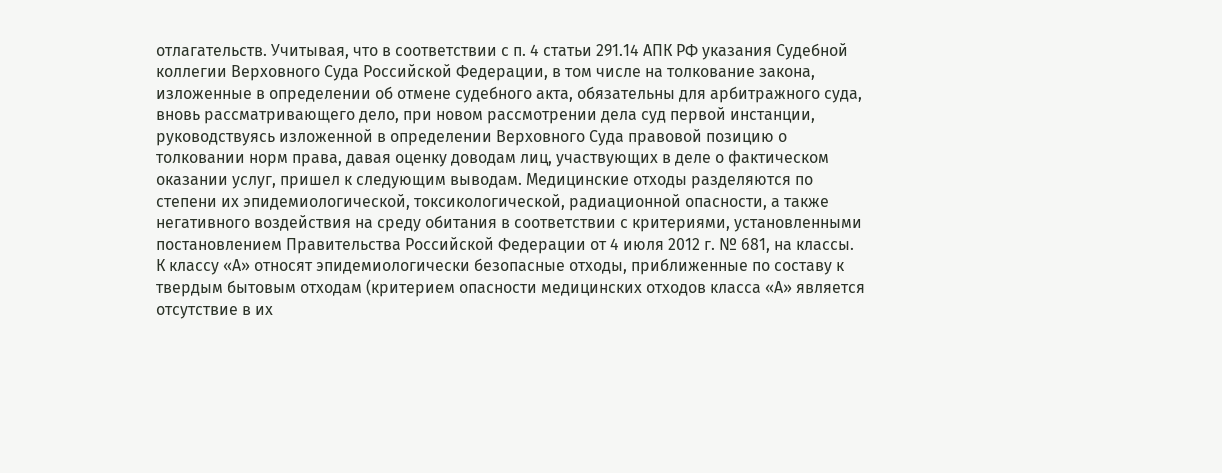отлагательств. Учитывая, что в соответствии с п. 4 статьи 291.14 АПК РФ указания Судебной коллегии Верховного Суда Российской Федерации, в том числе на толкование закона, изложенные в определении об отмене судебного акта, обязательны для арбитражного суда, вновь рассматривающего дело, при новом рассмотрении дела суд первой инстанции, руководствуясь изложенной в определении Верховного Суда правовой позицию о толковании норм права, давая оценку доводам лиц, участвующих в деле о фактическом оказании услуг, пришел к следующим выводам. Медицинские отходы разделяются по степени их эпидемиологической, токсикологической, радиационной опасности, а также негативного воздействия на среду обитания в соответствии с критериями, установленными постановлением Правительства Российской Федерации от 4 июля 2012 г. № 681, на классы. К классу «А» относят эпидемиологически безопасные отходы, приближенные по составу к твердым бытовым отходам (критерием опасности медицинских отходов класса «А» является отсутствие в их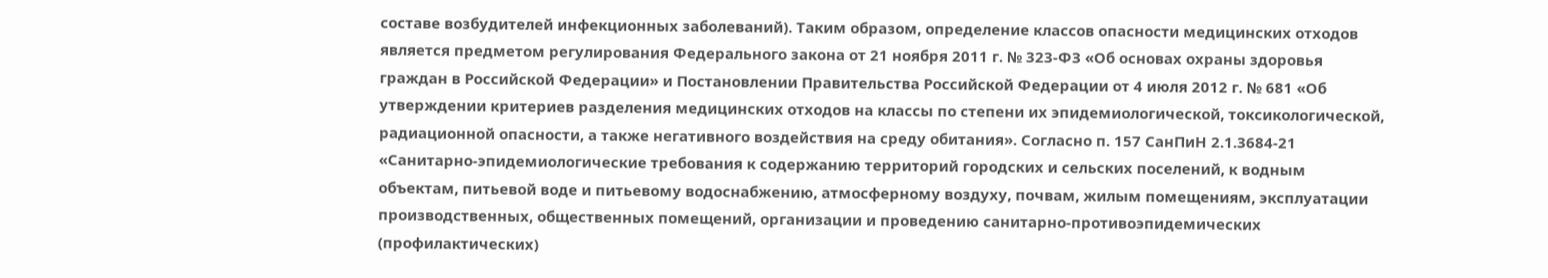составе возбудителей инфекционных заболеваний). Таким образом, определение классов опасности медицинских отходов является предметом регулирования Федерального закона от 21 ноября 2011 г. № 323-ФЗ «Об основах охраны здоровья граждан в Российской Федерации» и Постановлении Правительства Российской Федерации от 4 июля 2012 г. № 681 «Об утверждении критериев разделения медицинских отходов на классы по степени их эпидемиологической, токсикологической, радиационной опасности, а также негативного воздействия на среду обитания». Согласно п. 157 СанПиН 2.1.3684-21 «Санитарно-эпидемиологические требования к содержанию территорий городских и сельских поселений, к водным объектам, питьевой воде и питьевому водоснабжению, атмосферному воздуху, почвам, жилым помещениям, эксплуатации производственных, общественных помещений, организации и проведению санитарно-противоэпидемических (профилактических)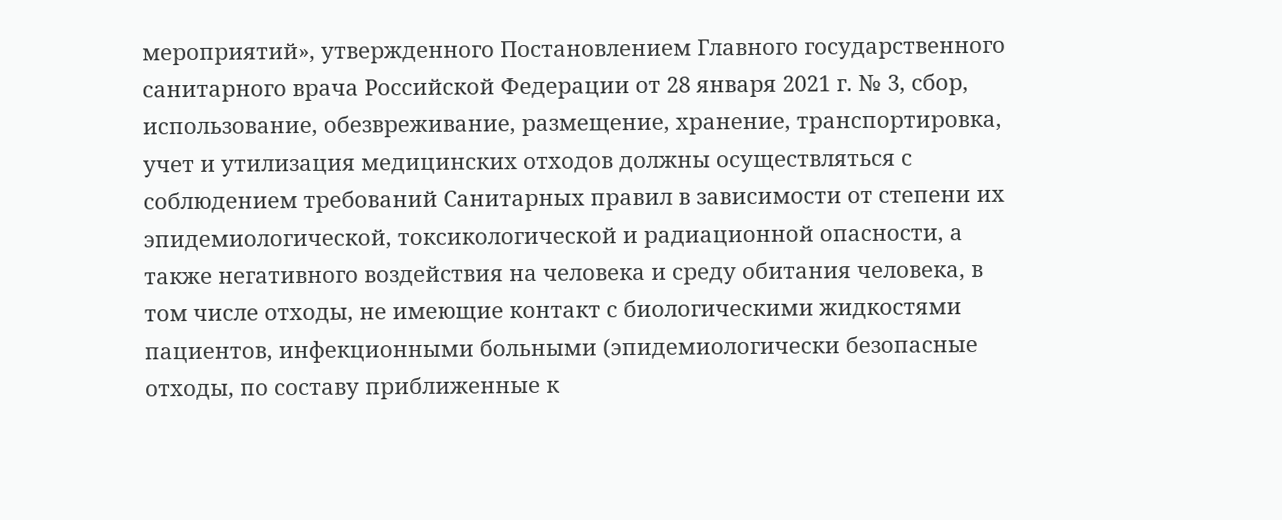мероприятий», утвержденного Постановлением Главного государственного санитарного врача Российской Федерации от 28 января 2021 г. № 3, сбор, использование, обезвреживание, размещение, хранение, транспортировка, учет и утилизация медицинских отходов должны осуществляться с соблюдением требований Санитарных правил в зависимости от степени их эпидемиологической, токсикологической и радиационной опасности, а также негативного воздействия на человека и среду обитания человека, в том числе отходы, не имеющие контакт с биологическими жидкостями пациентов, инфекционными больными (эпидемиологически безопасные отходы, по составу приближенные к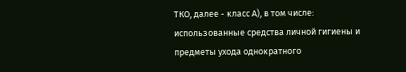ТКО, далее - класс А), в том числе: использованные средства личной гигиены и предметы ухода однократного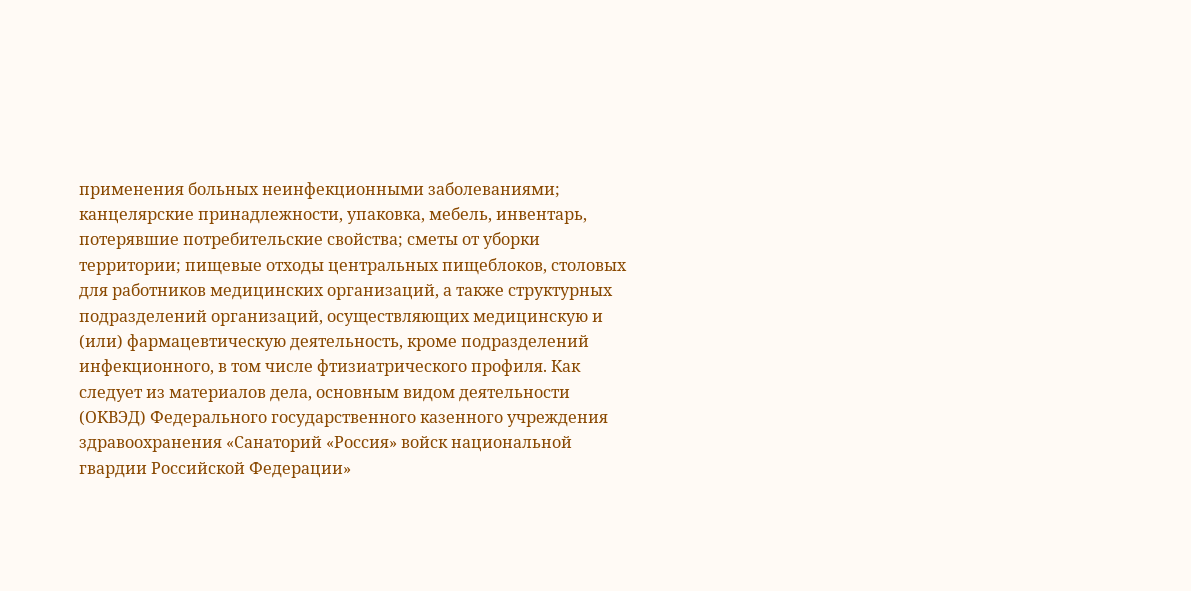применения больных неинфекционными заболеваниями; канцелярские принадлежности, упаковка, мебель, инвентарь, потерявшие потребительские свойства; сметы от уборки территории; пищевые отходы центральных пищеблоков, столовых для работников медицинских организаций, а также структурных подразделений организаций, осуществляющих медицинскую и (или) фармацевтическую деятельность, кроме подразделений инфекционного, в том числе фтизиатрического профиля. Как следует из материалов дела, основным видом деятельности (ОКВЭД) Федерального государственного казенного учреждения здравоохранения «Санаторий «Россия» войск национальной гвардии Российской Федерации»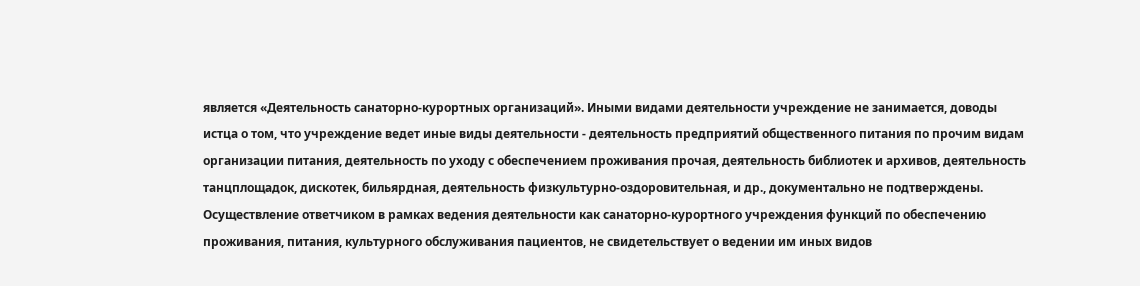является «Деятельность санаторно-курортных организаций». Иными видами деятельности учреждение не занимается, доводы истца о том, что учреждение ведет иные виды деятельности - деятельность предприятий общественного питания по прочим видам организации питания, деятельность по уходу с обеспечением проживания прочая, деятельность библиотек и архивов, деятельность танцплощадок, дискотек, бильярдная, деятельность физкультурно-оздоровительная, и др., документально не подтверждены. Осуществление ответчиком в рамках ведения деятельности как санаторно-курортного учреждения функций по обеспечению проживания, питания, культурного обслуживания пациентов, не свидетельствует о ведении им иных видов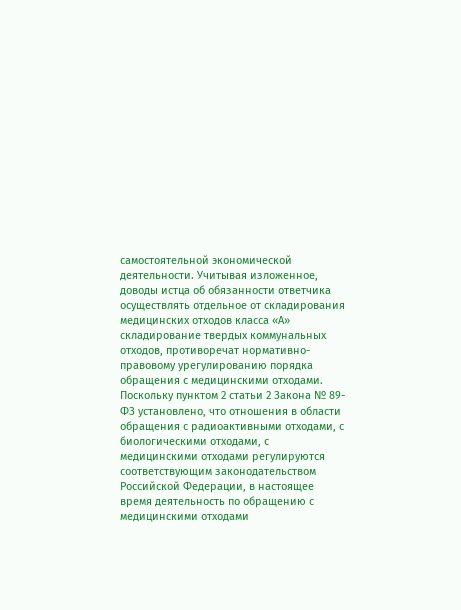самостоятельной экономической деятельности. Учитывая изложенное, доводы истца об обязанности ответчика осуществлять отдельное от складирования медицинских отходов класса «А» складирование твердых коммунальных отходов, противоречат нормативно-правовому урегулированию порядка обращения с медицинскими отходами. Поскольку пунктом 2 статьи 2 Закона № 89-ФЗ установлено, что отношения в области обращения с радиоактивными отходами, с биологическими отходами, с медицинскими отходами регулируются соответствующим законодательством Российской Федерации, в настоящее время деятельность по обращению с медицинскими отходами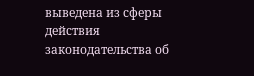выведена из сферы действия законодательства об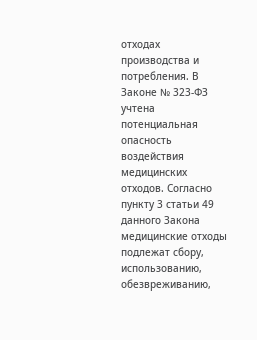отходах производства и потребления. В Законе № 323-ФЗ учтена потенциальная опасность воздействия медицинских отходов. Согласно пункту 3 статьи 49 данного Закона медицинские отходы подлежат сбору, использованию, обезвреживанию,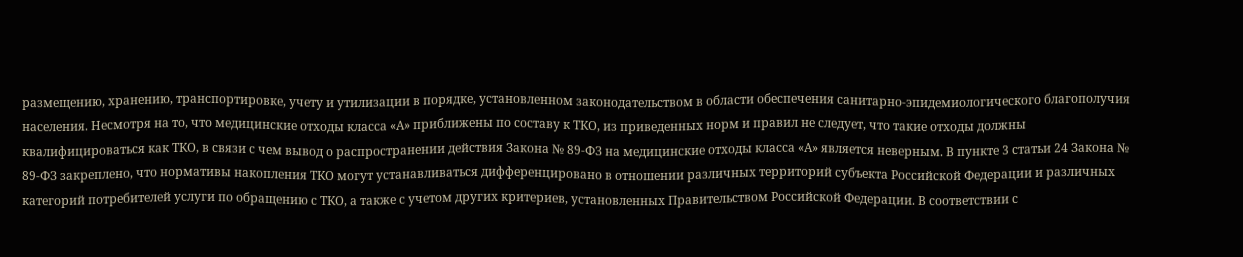размещению, хранению, транспортировке, учету и утилизации в порядке, установленном законодательством в области обеспечения санитарно-эпидемиологического благополучия населения. Несмотря на то, что медицинские отходы класса «А» приближены по составу к ТКО, из приведенных норм и правил не следует, что такие отходы должны квалифицироваться как ТКО, в связи с чем вывод о распространении действия Закона № 89-ФЗ на медицинские отходы класса «А» является неверным. В пункте 3 статьи 24 Закона № 89-ФЗ закреплено, что нормативы накопления ТКО могут устанавливаться дифференцировано в отношении различных территорий субъекта Российской Федерации и различных категорий потребителей услуги по обращению с ТКО, а также с учетом других критериев, установленных Правительством Российской Федерации. В соответствии с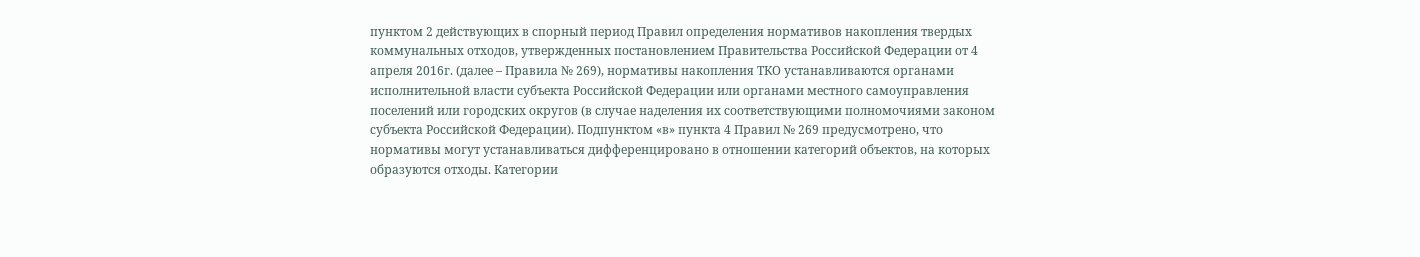пунктом 2 действующих в спорный период Правил определения нормативов накопления твердых коммунальных отходов, утвержденных постановлением Правительства Российской Федерации от 4 апреля 2016г. (далее – Правила № 269), нормативы накопления ТКО устанавливаются органами исполнительной власти субъекта Российской Федерации или органами местного самоуправления поселений или городских округов (в случае наделения их соответствующими полномочиями законом субъекта Российской Федерации). Подпунктом «в» пункта 4 Правил № 269 предусмотрено, что нормативы могут устанавливаться дифференцировано в отношении категорий объектов, на которых образуются отходы. Категории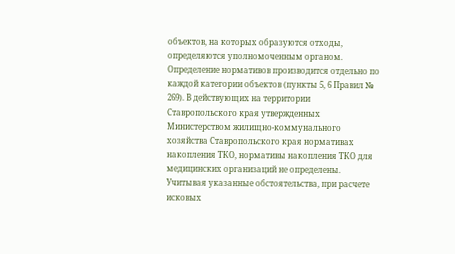объектов, на которых образуются отходы, определяются уполномоченным органом. Определение нормативов производится отдельно по каждой категории объектов (пункты 5, 6 Правил № 269). В действующих на территории Ставропольского края утвержденных Министерством жилищно-коммунального хозяйства Ставропольского края нормативах накопления ТКО, нормативы накопления ТКО для медицинских организаций не определены. Учитывая указанные обстоятельства, при расчете исковых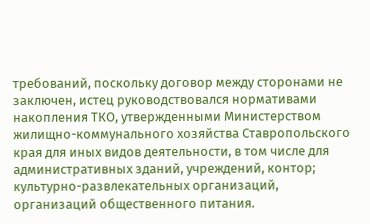требований, поскольку договор между сторонами не заключен, истец руководствовался нормативами накопления ТКО, утвержденными Министерством жилищно-коммунального хозяйства Ставропольского края для иных видов деятельности, в том числе для административных зданий, учреждений, контор; культурно-развлекательных организаций, организаций общественного питания.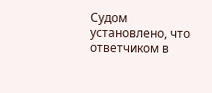Судом установлено, что ответчиком в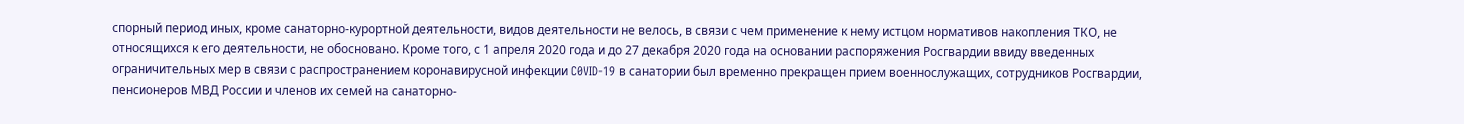спорный период иных, кроме санаторно-курортной деятельности, видов деятельности не велось, в связи с чем применение к нему истцом нормативов накопления ТКО, не относящихся к его деятельности, не обосновано. Кроме того, с 1 апреля 2020 года и до 27 декабря 2020 года на основании распоряжения Росгвардии ввиду введенных ограничительных мер в связи с распространением коронавирусной инфекции C0VID-19 в санатории был временно прекращен прием военнослужащих, сотрудников Росгвардии, пенсионеров МВД России и членов их семей на санаторно-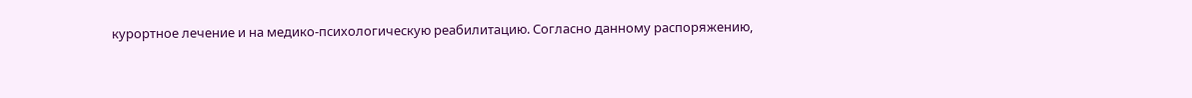курортное лечение и на медико-психологическую реабилитацию. Согласно данному распоряжению,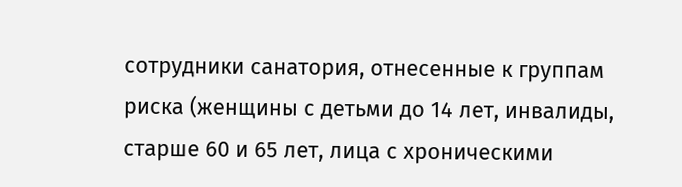сотрудники санатория, отнесенные к группам риска (женщины с детьми до 14 лет, инвалиды, старше 60 и 65 лет, лица с хроническими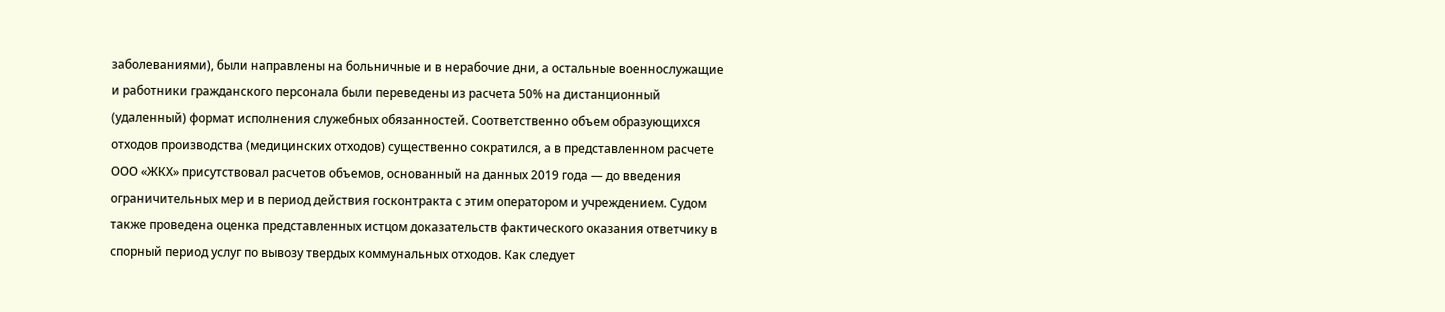заболеваниями), были направлены на больничные и в нерабочие дни, а остальные военнослужащие и работники гражданского персонала были переведены из расчета 50% на дистанционный (удаленный) формат исполнения служебных обязанностей. Соответственно объем образующихся отходов производства (медицинских отходов) существенно сократился, а в представленном расчете ООО «ЖКХ» присутствовал расчетов объемов, основанный на данных 2019 года — до введения ограничительных мер и в период действия госконтракта с этим оператором и учреждением. Судом также проведена оценка представленных истцом доказательств фактического оказания ответчику в спорный период услуг по вывозу твердых коммунальных отходов. Как следует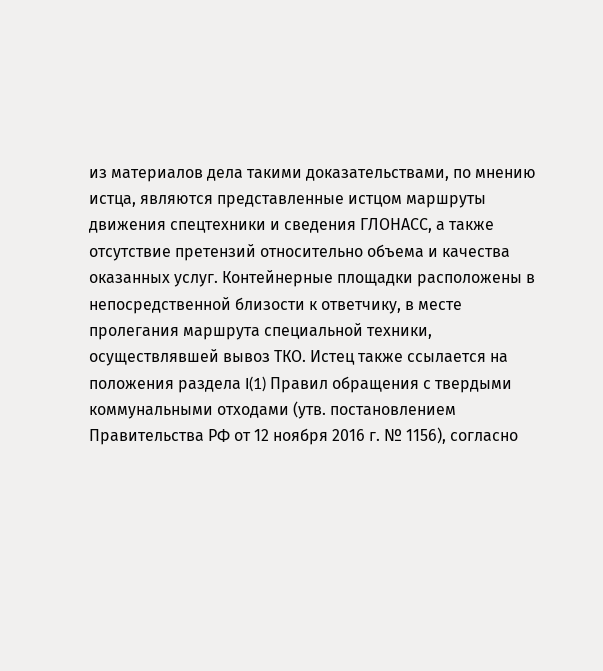из материалов дела такими доказательствами, по мнению истца, являются представленные истцом маршруты движения спецтехники и сведения ГЛОНАСС, а также отсутствие претензий относительно объема и качества оказанных услуг. Контейнерные площадки расположены в непосредственной близости к ответчику, в месте пролегания маршрута специальной техники, осуществлявшей вывоз ТКО. Истец также ссылается на положения раздела I(1) Правил обращения с твердыми коммунальными отходами (утв. постановлением Правительства РФ от 12 ноября 2016 г. № 1156), согласно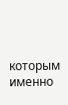которым именно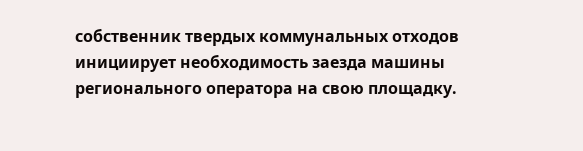собственник твердых коммунальных отходов инициирует необходимость заезда машины регионального оператора на свою площадку.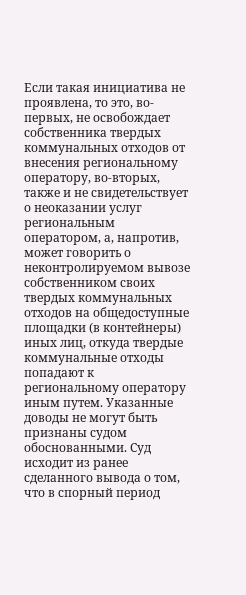Если такая инициатива не проявлена, то это, во-первых, не освобождает собственника твердых коммунальных отходов от внесения региональному оператору, во-вторых, также и не свидетельствует о неоказании услуг региональным оператором, а, напротив, может говорить о неконтролируемом вывозе собственником своих твердых коммунальных отходов на общедоступные площадки (в контейнеры) иных лиц, откуда твердые коммунальные отходы попадают к региональному оператору иным путем. Указанные доводы не могут быть признаны судом обоснованными. Суд исходит из ранее сделанного вывода о том, что в спорный период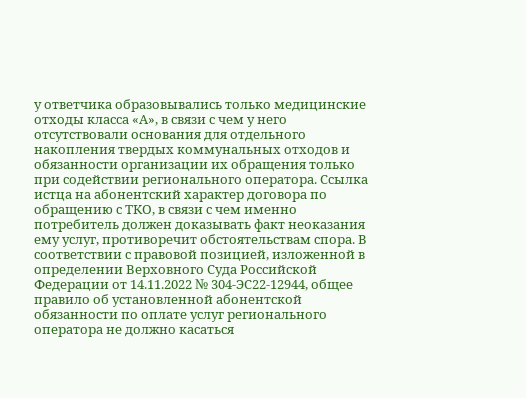у ответчика образовывались только медицинские отходы класса «А», в связи с чем у него отсутствовали основания для отдельного накопления твердых коммунальных отходов и обязанности организации их обращения только при содействии регионального оператора. Ссылка истца на абонентский характер договора по обращению с ТКО, в связи с чем именно потребитель должен доказывать факт неоказания ему услуг, противоречит обстоятельствам спора. В соответствии с правовой позицией, изложенной в определении Верховного Суда Российской Федерации от 14.11.2022 № 304-ЭС22-12944, общее правило об установленной абонентской обязанности по оплате услуг регионального оператора не должно касаться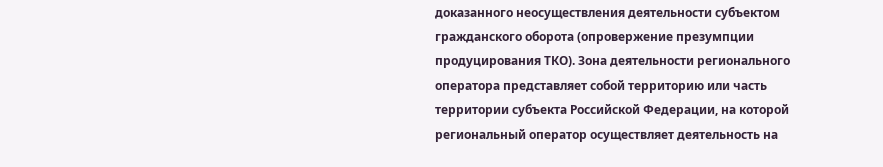доказанного неосуществления деятельности субъектом гражданского оборота (опровержение презумпции продуцирования ТКО). Зона деятельности регионального оператора представляет собой территорию или часть территории субъекта Российской Федерации, на которой региональный оператор осуществляет деятельность на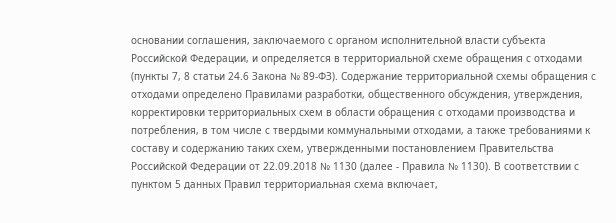основании соглашения, заключаемого с органом исполнительной власти субъекта Российской Федерации, и определяется в территориальной схеме обращения с отходами (пункты 7, 8 статьи 24.6 Закона № 89-ФЗ). Содержание территориальной схемы обращения с отходами определено Правилами разработки, общественного обсуждения, утверждения, корректировки территориальных схем в области обращения с отходами производства и потребления, в том числе с твердыми коммунальными отходами, а также требованиями к составу и содержанию таких схем, утвержденными постановлением Правительства Российской Федерации от 22.09.2018 № 1130 (далее - Правила № 1130). В соответствии с пунктом 5 данных Правил территориальная схема включает,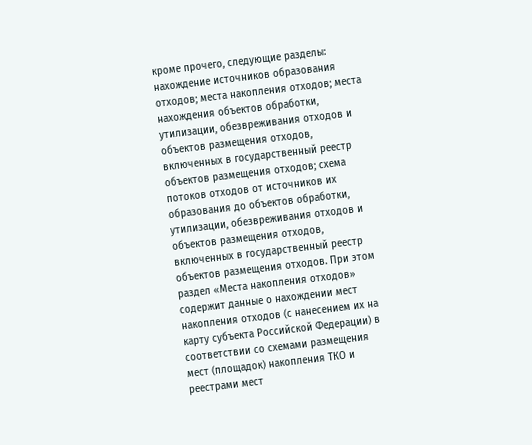кроме прочего, следующие разделы: нахождение источников образования отходов; места накопления отходов; места нахождения объектов обработки, утилизации, обезвреживания отходов и объектов размещения отходов, включенных в государственный реестр объектов размещения отходов; схема потоков отходов от источников их образования до объектов обработки, утилизации, обезвреживания отходов и объектов размещения отходов, включенных в государственный реестр объектов размещения отходов. При этом раздел «Места накопления отходов» содержит данные о нахождении мест накопления отходов (с нанесением их на карту субъекта Российской Федерации) в соответствии со схемами размещения мест (площадок) накопления ТКО и реестрами мест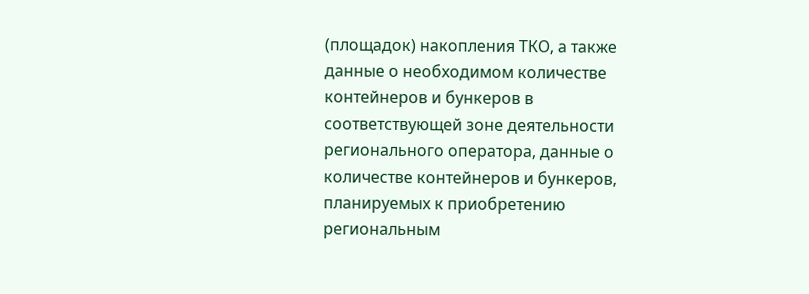(площадок) накопления ТКО, а также данные о необходимом количестве контейнеров и бункеров в соответствующей зоне деятельности регионального оператора, данные о количестве контейнеров и бункеров, планируемых к приобретению региональным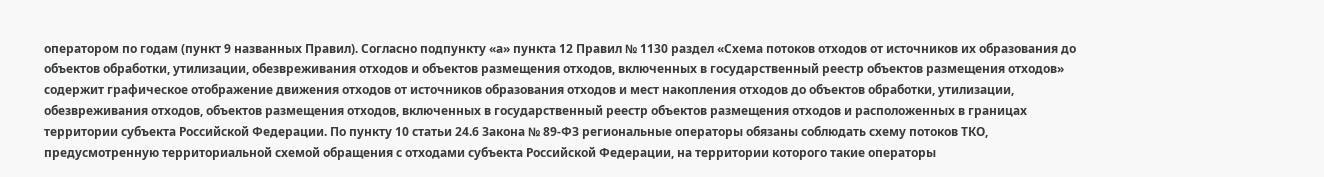оператором по годам (пункт 9 названных Правил). Согласно подпункту «а» пункта 12 Правил № 1130 раздел «Схема потоков отходов от источников их образования до объектов обработки, утилизации, обезвреживания отходов и объектов размещения отходов, включенных в государственный реестр объектов размещения отходов» содержит графическое отображение движения отходов от источников образования отходов и мест накопления отходов до объектов обработки, утилизации, обезвреживания отходов, объектов размещения отходов, включенных в государственный реестр объектов размещения отходов и расположенных в границах территории субъекта Российской Федерации. По пункту 10 статьи 24.6 Закона № 89-ФЗ региональные операторы обязаны соблюдать схему потоков ТКО, предусмотренную территориальной схемой обращения с отходами субъекта Российской Федерации, на территории которого такие операторы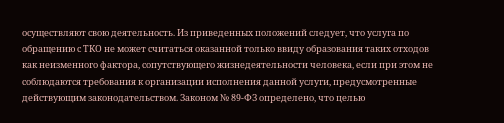осуществляют свою деятельность. Из приведенных положений следует, что услуга по обращению с ТКО не может считаться оказанной только ввиду образования таких отходов как неизменного фактора, сопутствующего жизнедеятельности человека, если при этом не соблюдаются требования к организации исполнения данной услуги, предусмотренные действующим законодательством. Законом № 89-ФЗ определено, что целью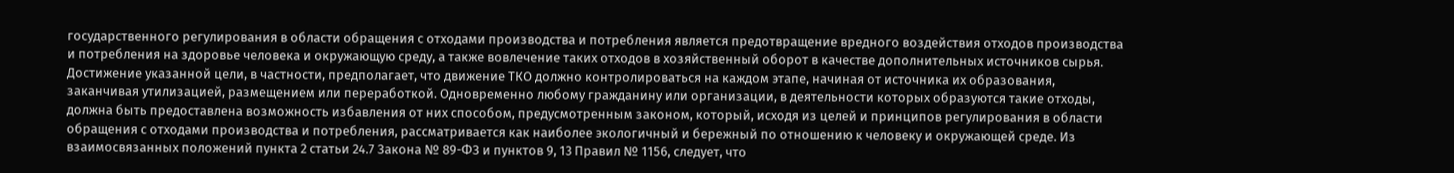государственного регулирования в области обращения с отходами производства и потребления является предотвращение вредного воздействия отходов производства и потребления на здоровье человека и окружающую среду, а также вовлечение таких отходов в хозяйственный оборот в качестве дополнительных источников сырья. Достижение указанной цели, в частности, предполагает, что движение ТКО должно контролироваться на каждом этапе, начиная от источника их образования, заканчивая утилизацией, размещением или переработкой. Одновременно любому гражданину или организации, в деятельности которых образуются такие отходы, должна быть предоставлена возможность избавления от них способом, предусмотренным законом, который, исходя из целей и принципов регулирования в области обращения с отходами производства и потребления, рассматривается как наиболее экологичный и бережный по отношению к человеку и окружающей среде. Из взаимосвязанных положений пункта 2 статьи 24.7 Закона № 89-ФЗ и пунктов 9, 13 Правил № 1156, следует, что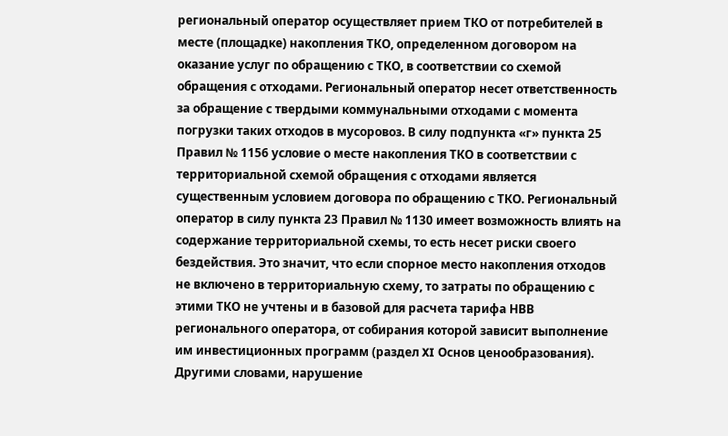региональный оператор осуществляет прием ТКО от потребителей в месте (площадке) накопления ТКО, определенном договором на оказание услуг по обращению с ТКО, в соответствии со схемой обращения с отходами. Региональный оператор несет ответственность за обращение с твердыми коммунальными отходами с момента погрузки таких отходов в мусоровоз. В силу подпункта «г» пункта 25 Правил № 1156 условие о месте накопления ТКО в соответствии с территориальной схемой обращения с отходами является существенным условием договора по обращению с ТКО. Региональный оператор в силу пункта 23 Правил № 1130 имеет возможность влиять на содержание территориальной схемы, то есть несет риски своего бездействия. Это значит, что если спорное место накопления отходов не включено в территориальную схему, то затраты по обращению с этими ТКО не учтены и в базовой для расчета тарифа НВВ регионального оператора, от собирания которой зависит выполнение им инвестиционных программ (раздел XI Основ ценообразования). Другими словами, нарушение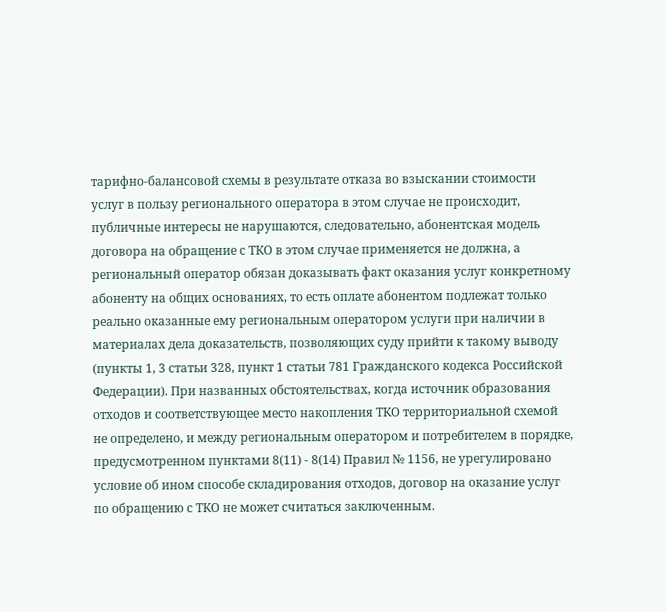тарифно-балансовой схемы в результате отказа во взыскании стоимости услуг в пользу регионального оператора в этом случае не происходит, публичные интересы не нарушаются, следовательно, абонентская модель договора на обращение с ТКО в этом случае применяется не должна, а региональный оператор обязан доказывать факт оказания услуг конкретному абоненту на общих основаниях, то есть оплате абонентом подлежат только реально оказанные ему региональным оператором услуги при наличии в материалах дела доказательств, позволяющих суду прийти к такому выводу (пункты 1, 3 статьи 328, пункт 1 статьи 781 Гражданского кодекса Российской Федерации). При названных обстоятельствах, когда источник образования отходов и соответствующее место накопления ТКО территориальной схемой не определено, и между региональным оператором и потребителем в порядке, предусмотренном пунктами 8(11) - 8(14) Правил № 1156, не урегулировано условие об ином способе складирования отходов, договор на оказание услуг по обращению с ТКО не может считаться заключенным.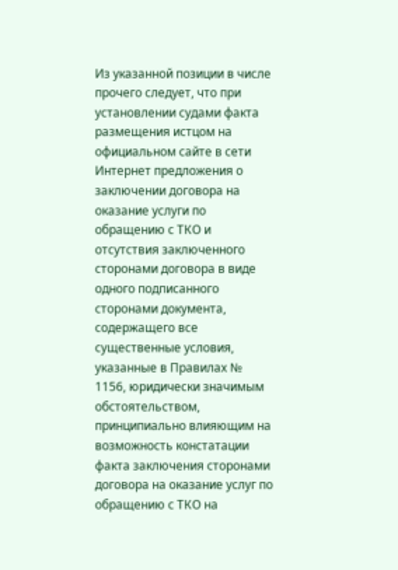Из указанной позиции в числе прочего следует, что при установлении судами факта размещения истцом на официальном сайте в сети Интернет предложения о заключении договора на оказание услуги по обращению с ТКО и отсутствия заключенного сторонами договора в виде одного подписанного сторонами документа, содержащего все существенные условия, указанные в Правилах № 1156, юридически значимым обстоятельством, принципиально влияющим на возможность констатации факта заключения сторонами договора на оказание услуг по обращению с ТКО на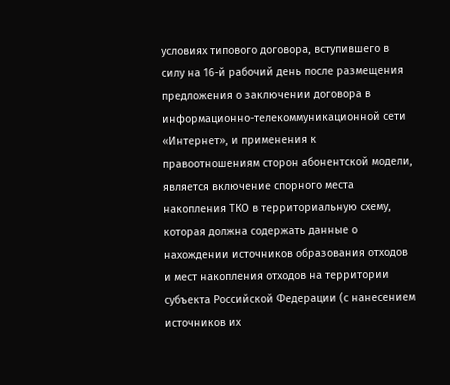условиях типового договора, вступившего в силу на 16-й рабочий день после размещения предложения о заключении договора в информационно-телекоммуникационной сети «Интернет», и применения к правоотношениям сторон абонентской модели, является включение спорного места накопления ТКО в территориальную схему, которая должна содержать данные о нахождении источников образования отходов и мест накопления отходов на территории субъекта Российской Федерации (с нанесением источников их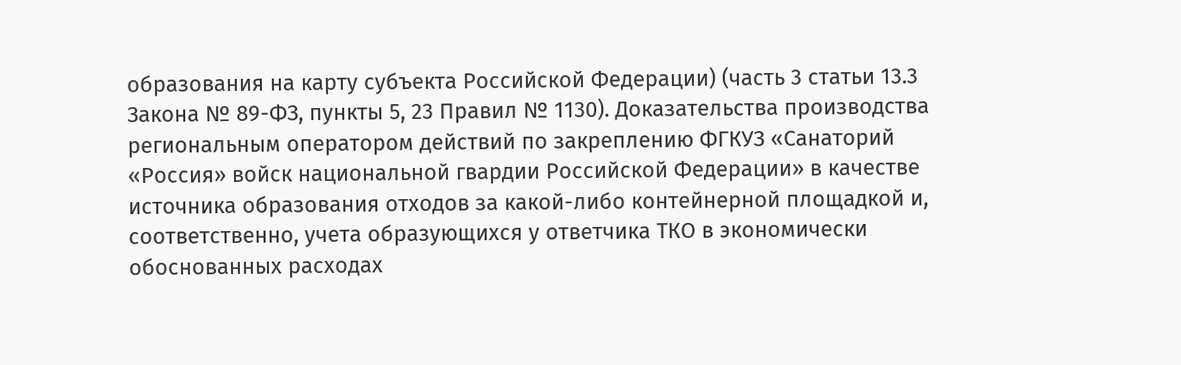образования на карту субъекта Российской Федерации) (часть 3 статьи 13.3 Закона № 89-ФЗ, пункты 5, 23 Правил № 1130). Доказательства производства региональным оператором действий по закреплению ФГКУЗ «Санаторий «Россия» войск национальной гвардии Российской Федерации» в качестве источника образования отходов за какой-либо контейнерной площадкой и, соответственно, учета образующихся у ответчика ТКО в экономически обоснованных расходах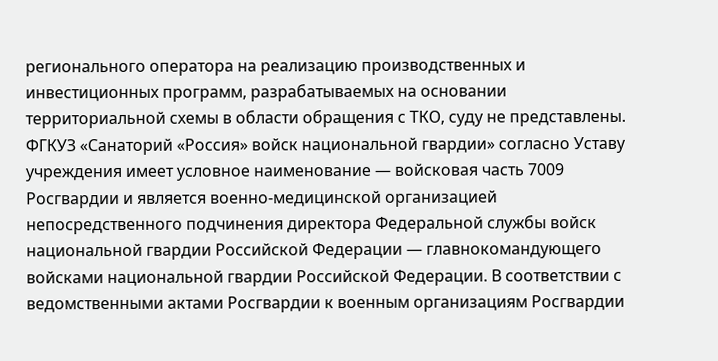регионального оператора на реализацию производственных и инвестиционных программ, разрабатываемых на основании территориальной схемы в области обращения с ТКО, суду не представлены. ФГКУЗ «Санаторий «Россия» войск национальной гвардии» согласно Уставу учреждения имеет условное наименование — войсковая часть 7009 Росгвардии и является военно-медицинской организацией непосредственного подчинения директора Федеральной службы войск национальной гвардии Российской Федерации — главнокомандующего войсками национальной гвардии Российской Федерации. В соответствии с ведомственными актами Росгвардии к военным организациям Росгвардии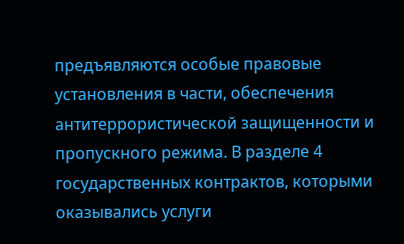предъявляются особые правовые установления в части, обеспечения антитеррористической защищенности и пропускного режима. В разделе 4 государственных контрактов, которыми оказывались услуги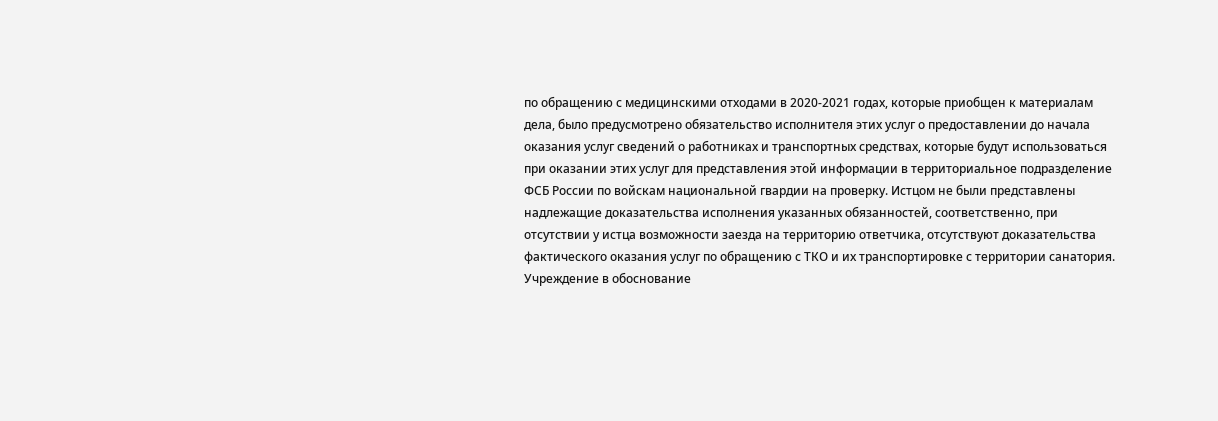по обращению с медицинскими отходами в 2020-2021 годах, которые приобщен к материалам дела, было предусмотрено обязательство исполнителя этих услуг о предоставлении до начала оказания услуг сведений о работниках и транспортных средствах, которые будут использоваться при оказании этих услуг для представления этой информации в территориальное подразделение ФСБ России по войскам национальной гвардии на проверку. Истцом не были представлены надлежащие доказательства исполнения указанных обязанностей, соответственно, при отсутствии у истца возможности заезда на территорию ответчика, отсутствуют доказательства фактического оказания услуг по обращению с ТКО и их транспортировке с территории санатория. Учреждение в обоснование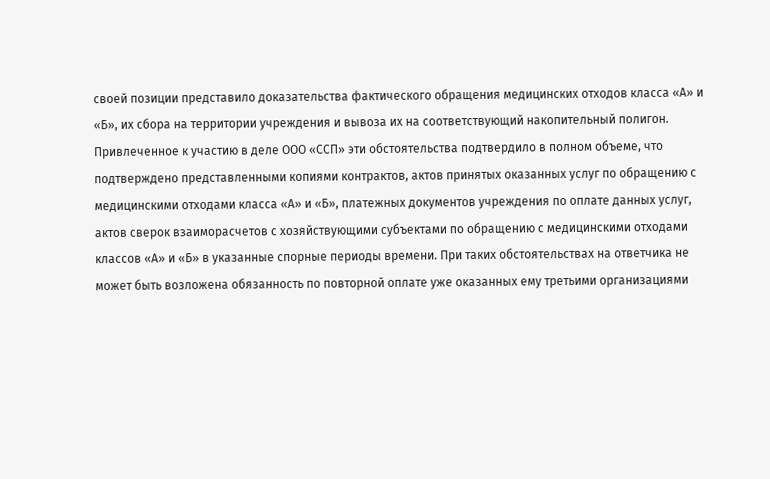своей позиции представило доказательства фактического обращения медицинских отходов класса «А» и «Б», их сбора на территории учреждения и вывоза их на соответствующий накопительный полигон. Привлеченное к участию в деле ООО «ССП» эти обстоятельства подтвердило в полном объеме, что подтверждено представленными копиями контрактов, актов принятых оказанных услуг по обращению с медицинскими отходами класса «А» и «Б», платежных документов учреждения по оплате данных услуг, актов сверок взаиморасчетов с хозяйствующими субъектами по обращению с медицинскими отходами классов «А» и «Б» в указанные спорные периоды времени. При таких обстоятельствах на ответчика не может быть возложена обязанность по повторной оплате уже оказанных ему третьими организациями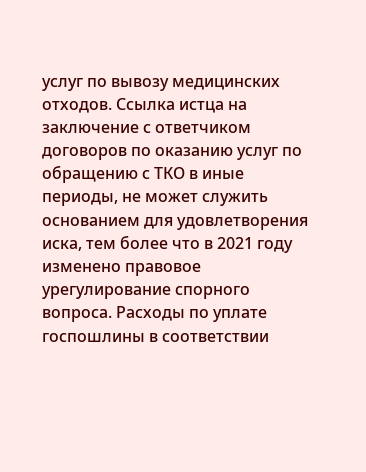услуг по вывозу медицинских отходов. Ссылка истца на заключение с ответчиком договоров по оказанию услуг по обращению с ТКО в иные периоды, не может служить основанием для удовлетворения иска, тем более что в 2021 году изменено правовое урегулирование спорного вопроса. Расходы по уплате госпошлины в соответствии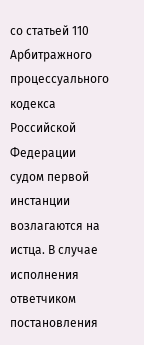со статьей 110 Арбитражного процессуального кодекса Российской Федерации судом первой инстанции возлагаются на истца. В случае исполнения ответчиком постановления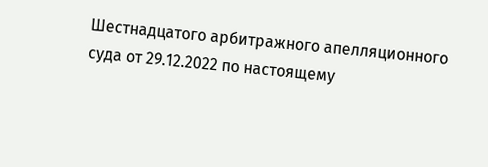Шестнадцатого арбитражного апелляционного суда от 29.12.2022 по настоящему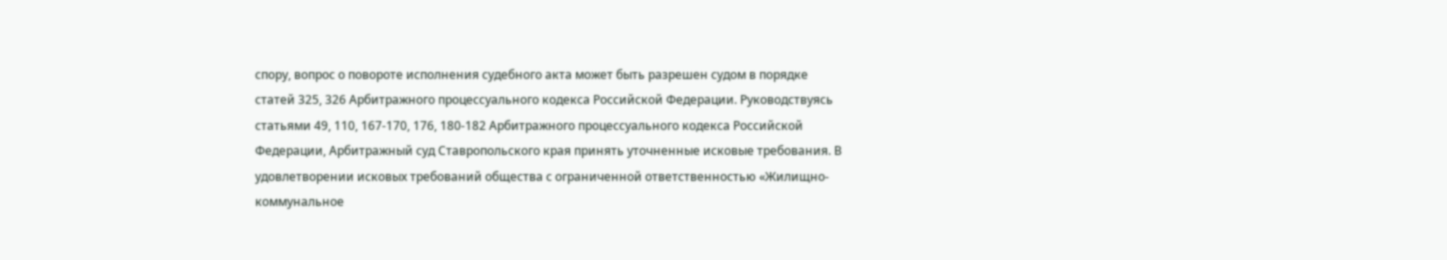спору, вопрос о повороте исполнения судебного акта может быть разрешен судом в порядке статей 325, 326 Арбитражного процессуального кодекса Российской Федерации. Руководствуясь статьями 49, 110, 167-170, 176, 180-182 Арбитражного процессуального кодекса Российской Федерации, Арбитражный суд Ставропольского края принять уточненные исковые требования. В удовлетворении исковых требований общества с ограниченной ответственностью «Жилищно-коммунальное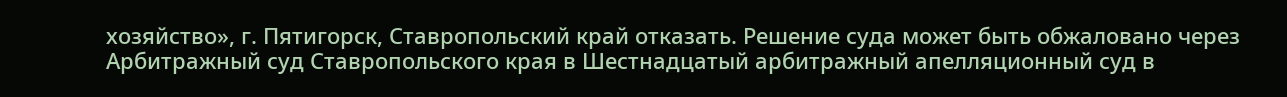хозяйство», г. Пятигорск, Ставропольский край отказать. Решение суда может быть обжаловано через Арбитражный суд Ставропольского края в Шестнадцатый арбитражный апелляционный суд в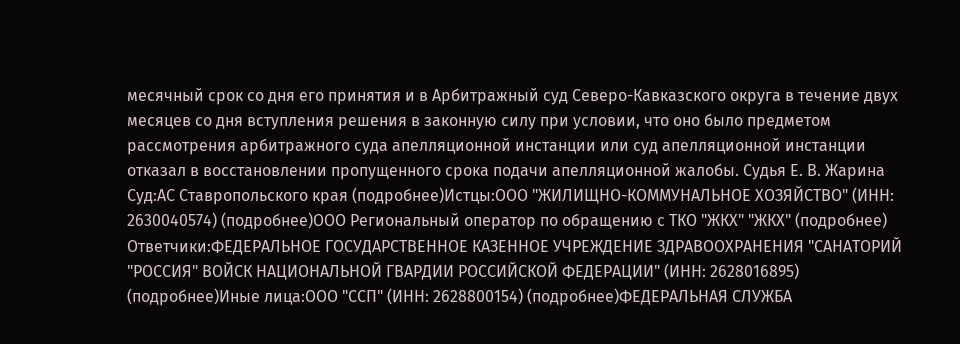месячный срок со дня его принятия и в Арбитражный суд Северо-Кавказского округа в течение двух месяцев со дня вступления решения в законную силу при условии, что оно было предметом рассмотрения арбитражного суда апелляционной инстанции или суд апелляционной инстанции отказал в восстановлении пропущенного срока подачи апелляционной жалобы. Судья Е. В. Жарина Суд:АС Ставропольского края (подробнее)Истцы:ООО "ЖИЛИЩНО-КОММУНАЛЬНОЕ ХОЗЯЙСТВО" (ИНН: 2630040574) (подробнее)ООО Региональный оператор по обращению с ТКО "ЖКХ" "ЖКХ" (подробнее) Ответчики:ФЕДЕРАЛЬНОЕ ГОСУДАРСТВЕННОЕ КАЗЕННОЕ УЧРЕЖДЕНИЕ ЗДРАВООХРАНЕНИЯ "САНАТОРИЙ "РОССИЯ" ВОЙСК НАЦИОНАЛЬНОЙ ГВАРДИИ РОССИЙСКОЙ ФЕДЕРАЦИИ" (ИНН: 2628016895) (подробнее)Иные лица:ООО "ССП" (ИНН: 2628800154) (подробнее)ФЕДЕРАЛЬНАЯ СЛУЖБА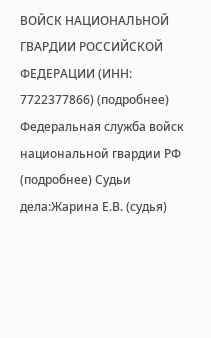ВОЙСК НАЦИОНАЛЬНОЙ ГВАРДИИ РОССИЙСКОЙ ФЕДЕРАЦИИ (ИНН: 7722377866) (подробнее) Федеральная служба войск национальной гвардии РФ (подробнее) Судьи дела:Жарина Е.В. (судья)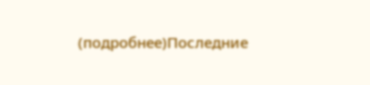(подробнее)Последние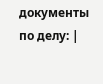документы по делу: |